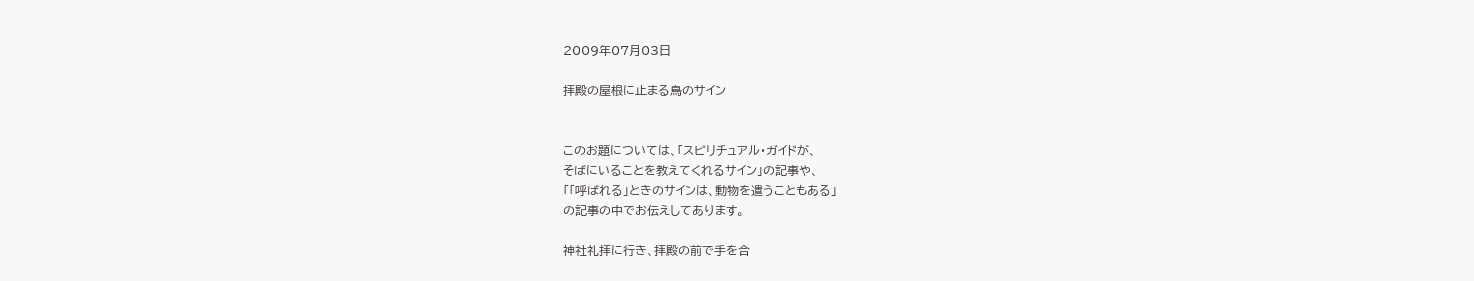2009年07月03日

拝殿の屋根に止まる鳥のサイン


このお題については、「スピリチュアル・ガイドが、
そばにいることを教えてくれるサイン」の記事や、
「「呼ばれる」ときのサインは、動物を遣うこともある」
の記事の中でお伝えしてあります。

神社礼拝に行き、拝殿の前で手を合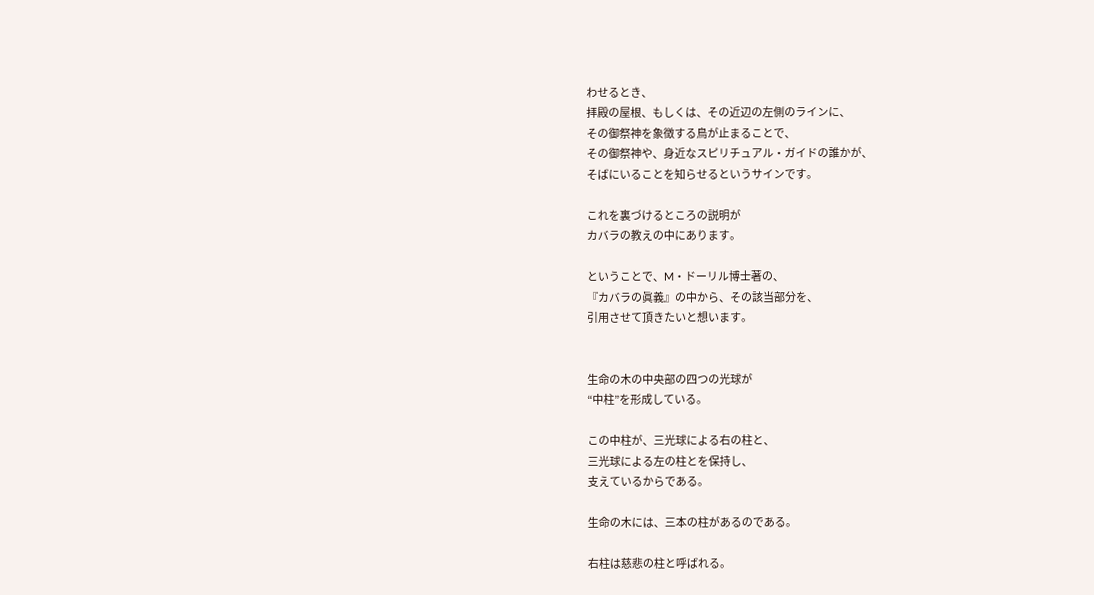わせるとき、
拝殿の屋根、もしくは、その近辺の左側のラインに、
その御祭神を象徴する鳥が止まることで、
その御祭神や、身近なスピリチュアル・ガイドの誰かが、
そばにいることを知らせるというサインです。

これを裏づけるところの説明が
カバラの教えの中にあります。

ということで、M・ドーリル博士著の、
『カバラの眞義』の中から、その該当部分を、
引用させて頂きたいと想います。


生命の木の中央部の四つの光球が
“中柱”を形成している。

この中柱が、三光球による右の柱と、
三光球による左の柱とを保持し、
支えているからである。

生命の木には、三本の柱があるのである。

右柱は慈悲の柱と呼ばれる。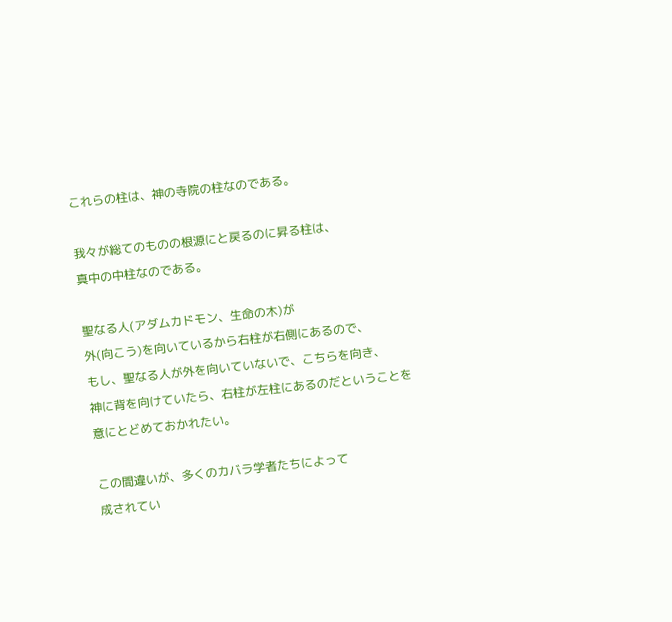これらの柱は、神の寺院の柱なのである。

我々が総てのものの根源にと戻るのに昇る柱は、
真中の中柱なのである。

聖なる人(アダムカドモン、生命の木)が
外(向こう)を向いているから右柱が右側にあるので、
もし、聖なる人が外を向いていないで、こちらを向き、
神に背を向けていたら、右柱が左柱にあるのだということを
意にとどめておかれたい。

この間違いが、多くのカバラ学者たちによって
成されてい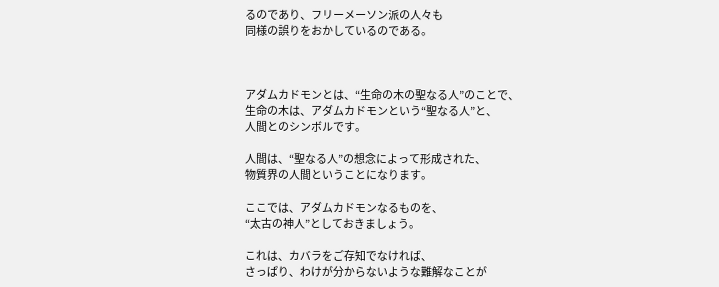るのであり、フリーメーソン派の人々も
同様の誤りをおかしているのである。



アダムカドモンとは、“生命の木の聖なる人”のことで、
生命の木は、アダムカドモンという“聖なる人”と、
人間とのシンボルです。

人間は、“聖なる人”の想念によって形成された、
物質界の人間ということになります。

ここでは、アダムカドモンなるものを、
“太古の神人”としておきましょう。

これは、カバラをご存知でなければ、
さっぱり、わけが分からないような難解なことが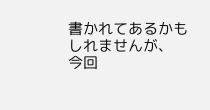書かれてあるかもしれませんが、
今回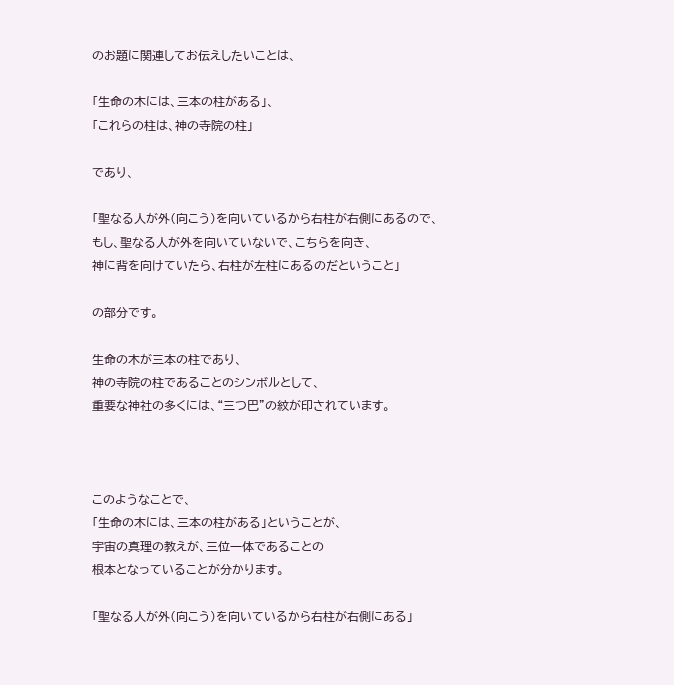のお題に関連してお伝えしたいことは、

「生命の木には、三本の柱がある」、
「これらの柱は、神の寺院の柱」

であり、

「聖なる人が外(向こう)を向いているから右柱が右側にあるので、
もし、聖なる人が外を向いていないで、こちらを向き、
神に背を向けていたら、右柱が左柱にあるのだということ」

の部分です。

生命の木が三本の柱であり、
神の寺院の柱であることのシンボルとして、
重要な神社の多くには、“三つ巴”の紋が印されています。



このようなことで、
「生命の木には、三本の柱がある」ということが、
宇宙の真理の教えが、三位一体であることの
根本となっていることが分かります。

「聖なる人が外(向こう)を向いているから右柱が右側にある」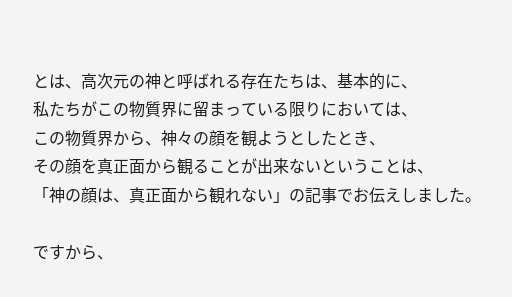とは、高次元の神と呼ばれる存在たちは、基本的に、
私たちがこの物質界に留まっている限りにおいては、
この物質界から、神々の顔を観ようとしたとき、
その顔を真正面から観ることが出来ないということは、
「神の顔は、真正面から観れない」の記事でお伝えしました。

ですから、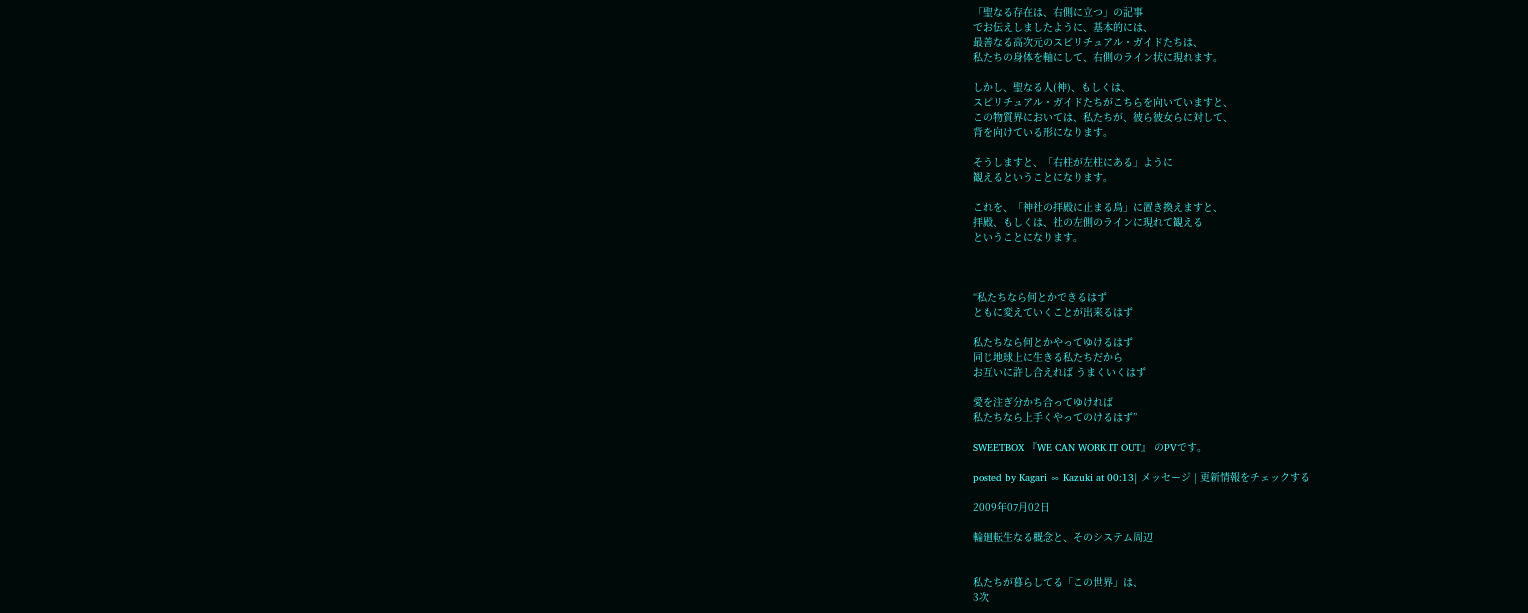「聖なる存在は、右側に立つ」の記事
でお伝えしましたように、基本的には、
最善なる高次元のスピリチュアル・ガイドたちは、
私たちの身体を軸にして、右側のライン状に現れます。

しかし、聖なる人(神)、もしくは、
スピリチュアル・ガイドたちがこちらを向いていますと、
この物質界においては、私たちが、彼ら彼女らに対して、
背を向けている形になります。

そうしますと、「右柱が左柱にある」ように
観えるということになります。

これを、「神社の拝殿に止まる鳥」に置き換えますと、
拝殿、もしくは、社の左側のラインに現れて観える
ということになります。



“私たちなら何とかできるはず
ともに変えていくことが出来るはず

私たちなら何とかやってゆけるはず
同じ地球上に生きる私たちだから
お互いに許し合えれば うまくいくはず

愛を注ぎ分かち合ってゆければ
私たちなら上手くやってのけるはず”

SWEETBOX 『WE CAN WORK IT OUT』 のPVです。

posted by Kagari ∞ Kazuki at 00:13| メッセージ | 更新情報をチェックする

2009年07月02日

輪廻転生なる概念と、そのシステム周辺


私たちが暮らしてる「この世界」は、
3次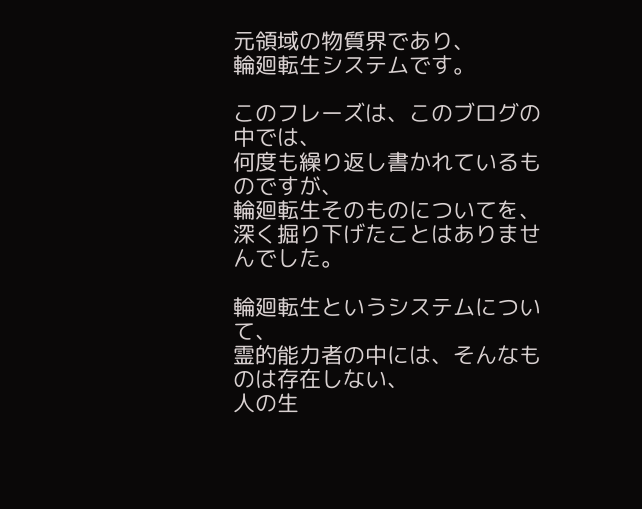元領域の物質界であり、
輪廻転生システムです。

このフレーズは、このブログの中では、
何度も繰り返し書かれているものですが、
輪廻転生そのものについてを、
深く掘り下げたことはありませんでした。

輪廻転生というシステムについて、
霊的能力者の中には、そんなものは存在しない、
人の生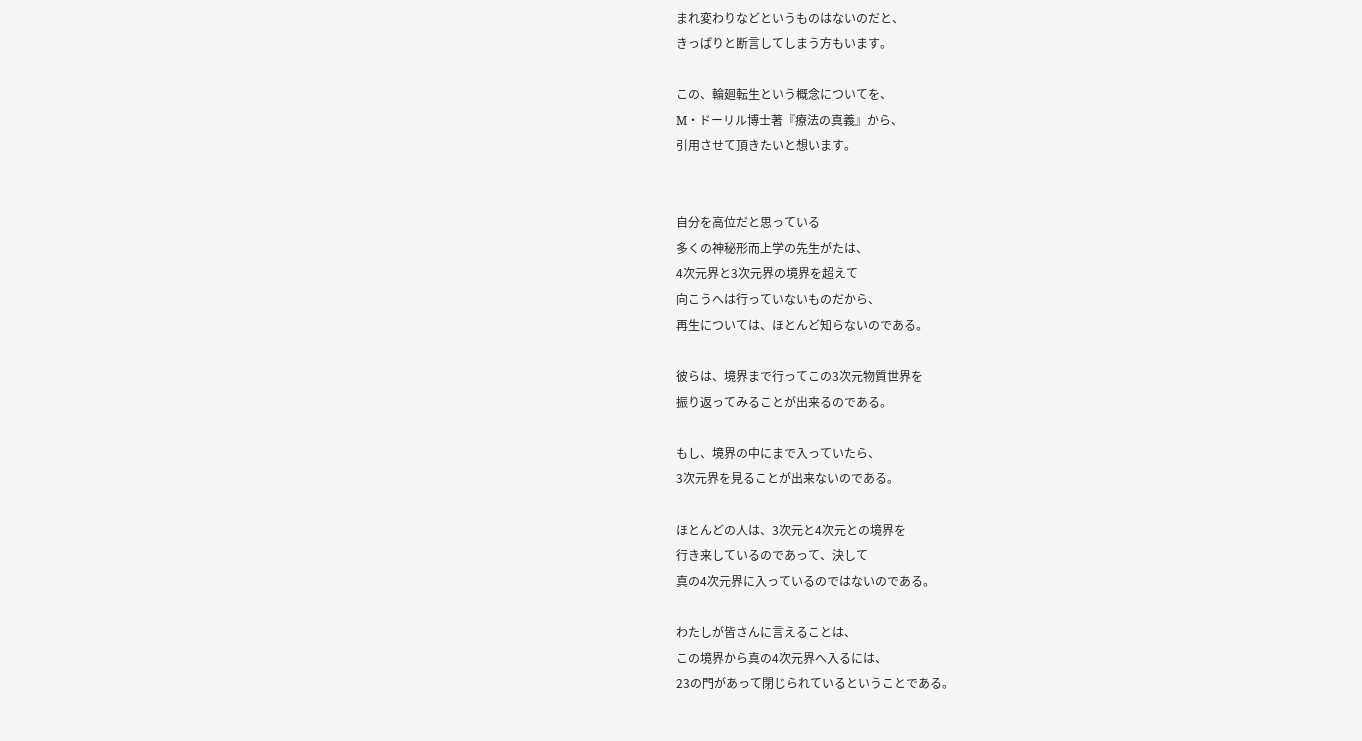まれ変わりなどというものはないのだと、
きっぱりと断言してしまう方もいます。

この、輪廻転生という概念についてを、
M・ドーリル博士著『療法の真義』から、
引用させて頂きたいと想います。


自分を高位だと思っている
多くの神秘形而上学の先生がたは、
4次元界と3次元界の境界を超えて
向こうへは行っていないものだから、
再生については、ほとんど知らないのである。

彼らは、境界まで行ってこの3次元物質世界を
振り返ってみることが出来るのである。

もし、境界の中にまで入っていたら、
3次元界を見ることが出来ないのである。

ほとんどの人は、3次元と4次元との境界を
行き来しているのであって、決して
真の4次元界に入っているのではないのである。

わたしが皆さんに言えることは、
この境界から真の4次元界へ入るには、
23の門があって閉じられているということである。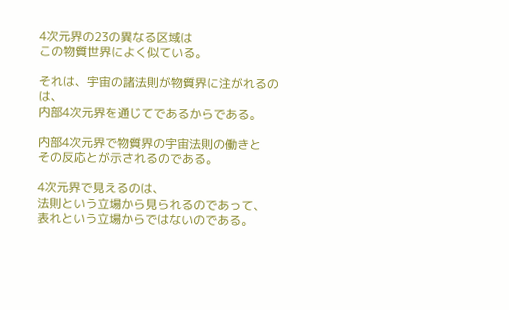4次元界の23の異なる区域は
この物質世界によく似ている。

それは、宇宙の諸法則が物質界に注がれるのは、
内部4次元界を通じてであるからである。

内部4次元界で物質界の宇宙法則の働きと
その反応とが示されるのである。

4次元界で見えるのは、
法則という立場から見られるのであって、
表れという立場からではないのである。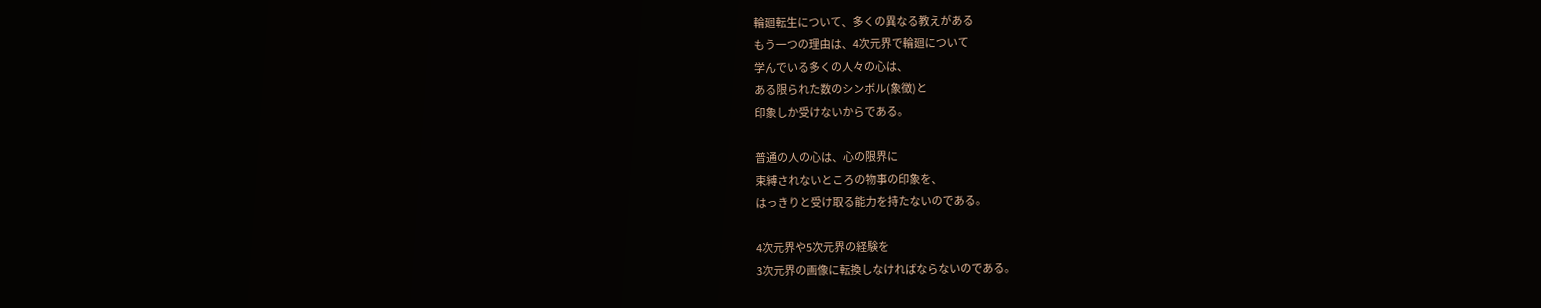輪廻転生について、多くの異なる教えがある
もう一つの理由は、4次元界で輪廻について
学んでいる多くの人々の心は、
ある限られた数のシンボル(象徴)と
印象しか受けないからである。

普通の人の心は、心の限界に
束縛されないところの物事の印象を、
はっきりと受け取る能力を持たないのである。

4次元界や5次元界の経験を
3次元界の画像に転換しなければならないのである。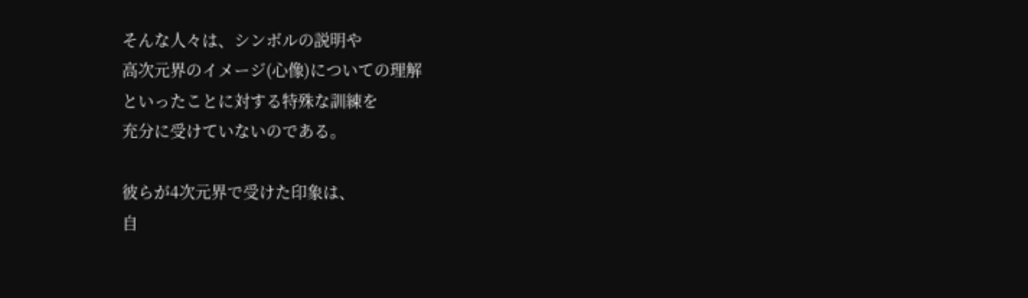そんな人々は、シンボルの説明や
高次元界のイメージ(心像)についての理解
といったことに対する特殊な訓練を
充分に受けていないのである。

彼らが4次元界で受けた印象は、
自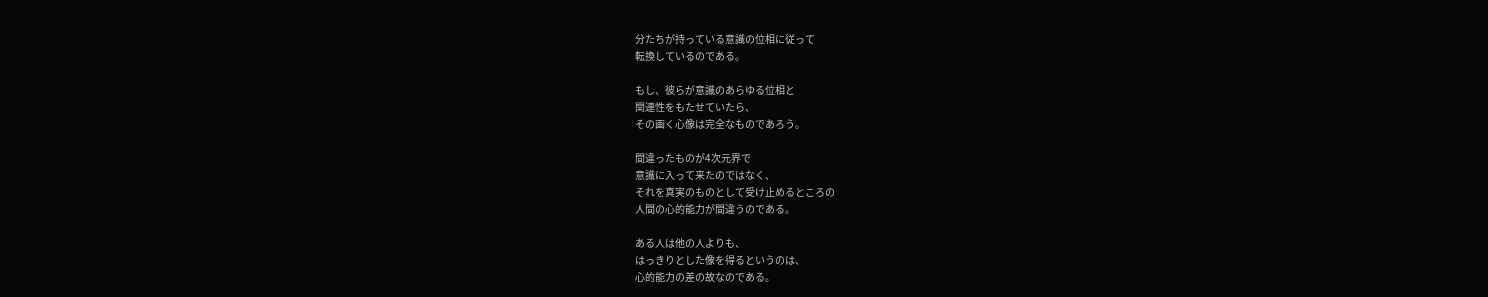分たちが持っている意識の位相に従って
転換しているのである。

もし、彼らが意識のあらゆる位相と
関連性をもたせていたら、
その画く心像は完全なものであろう。

間違ったものが4次元界で
意識に入って来たのではなく、
それを真実のものとして受け止めるところの
人間の心的能力が間違うのである。

ある人は他の人よりも、
はっきりとした像を得るというのは、
心的能力の差の故なのである。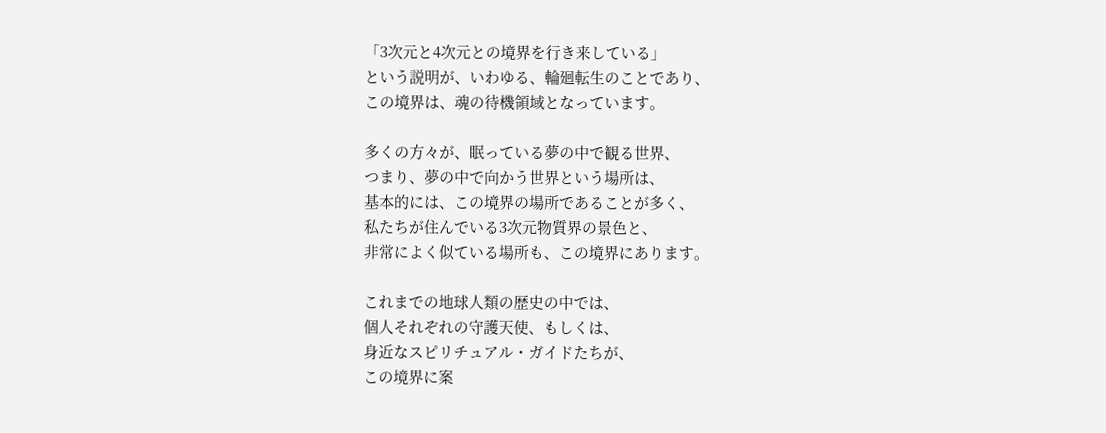「3次元と4次元との境界を行き来している」
という説明が、いわゆる、輪廻転生のことであり、
この境界は、魂の待機領域となっています。

多くの方々が、眠っている夢の中で観る世界、
つまり、夢の中で向かう世界という場所は、
基本的には、この境界の場所であることが多く、
私たちが住んでいる3次元物質界の景色と、
非常によく似ている場所も、この境界にあります。

これまでの地球人類の歴史の中では、
個人それぞれの守護天使、もしくは、
身近なスピリチュアル・ガイドたちが、
この境界に案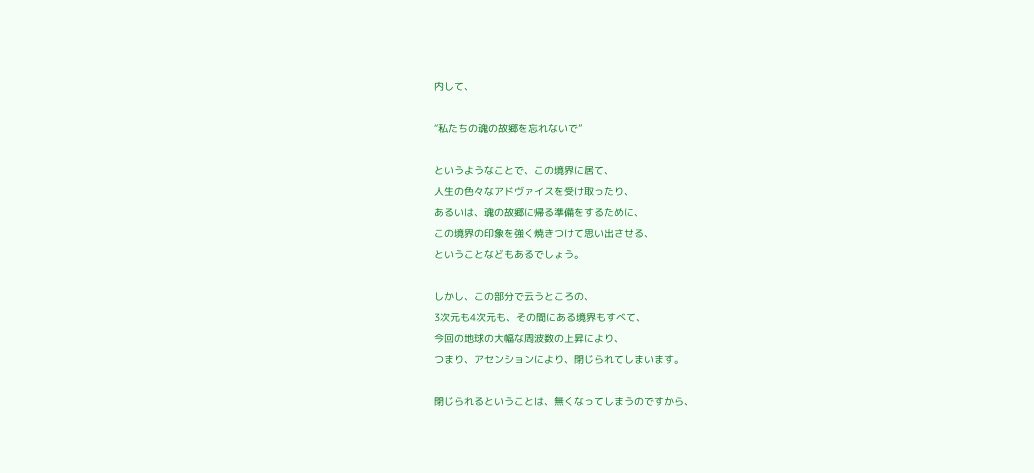内して、

“私たちの魂の故郷を忘れないで”

というようなことで、この境界に居て、
人生の色々なアドヴァイスを受け取ったり、
あるいは、魂の故郷に帰る準備をするために、
この境界の印象を強く焼きつけて思い出させる、
ということなどもあるでしょう。

しかし、この部分で云うところの、
3次元も4次元も、その間にある境界もすべて、
今回の地球の大幅な周波数の上昇により、
つまり、アセンションにより、閉じられてしまいます。

閉じられるということは、無くなってしまうのですから、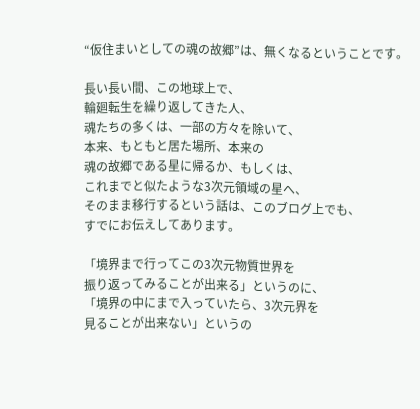“仮住まいとしての魂の故郷”は、無くなるということです。

長い長い間、この地球上で、
輪廻転生を繰り返してきた人、
魂たちの多くは、一部の方々を除いて、
本来、もともと居た場所、本来の
魂の故郷である星に帰るか、もしくは、
これまでと似たような3次元領域の星へ、
そのまま移行するという話は、このブログ上でも、
すでにお伝えしてあります。

「境界まで行ってこの3次元物質世界を
振り返ってみることが出来る」というのに、
「境界の中にまで入っていたら、3次元界を
見ることが出来ない」というの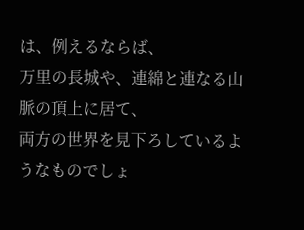は、例えるならば、
万里の長城や、連綿と連なる山脈の頂上に居て、
両方の世界を見下ろしているようなものでしょ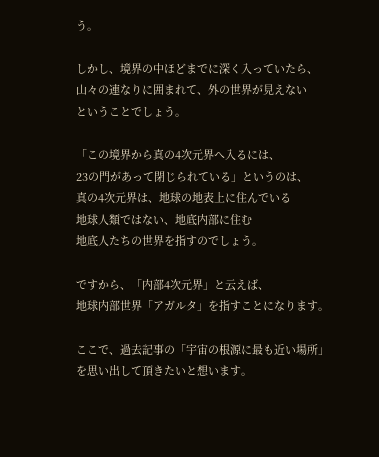う。

しかし、境界の中ほどまでに深く入っていたら、
山々の連なりに囲まれて、外の世界が見えない
ということでしょう。

「この境界から真の4次元界へ入るには、
23の門があって閉じられている」というのは、
真の4次元界は、地球の地表上に住んでいる
地球人類ではない、地底内部に住む
地底人たちの世界を指すのでしょう。

ですから、「内部4次元界」と云えば、
地球内部世界「アガルタ」を指すことになります。

ここで、過去記事の「宇宙の根源に最も近い場所」
を思い出して頂きたいと想います。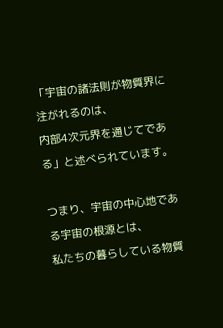「宇宙の諸法則が物質界に注がれるのは、
内部4次元界を通じてである」と述べられています。

つまり、宇宙の中心地である宇宙の根源とは、
私たちの暮らしている物質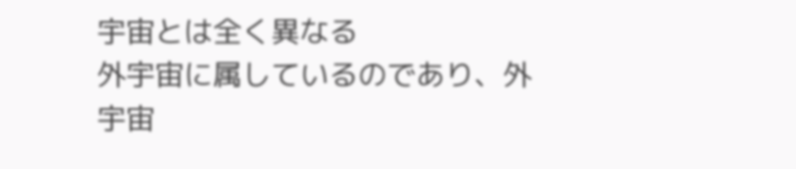宇宙とは全く異なる
外宇宙に属しているのであり、外宇宙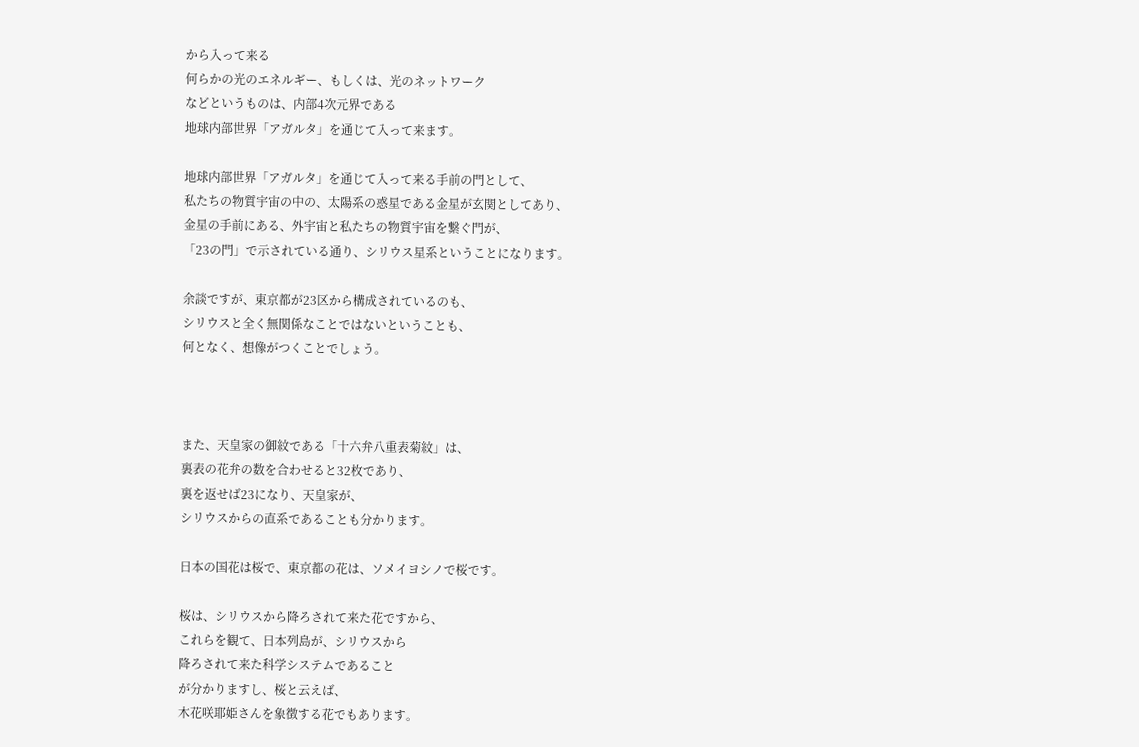から入って来る
何らかの光のエネルギー、もしくは、光のネットワーク
などというものは、内部4次元界である
地球内部世界「アガルタ」を通じて入って来ます。

地球内部世界「アガルタ」を通じて入って来る手前の門として、
私たちの物質宇宙の中の、太陽系の惑星である金星が玄関としてあり、
金星の手前にある、外宇宙と私たちの物質宇宙を繋ぐ門が、
「23の門」で示されている通り、シリウス星系ということになります。

余談ですが、東京都が23区から構成されているのも、
シリウスと全く無関係なことではないということも、
何となく、想像がつくことでしょう。



また、天皇家の御紋である「十六弁八重表菊紋」は、
裏表の花弁の数を合わせると32枚であり、
裏を返せば23になり、天皇家が、
シリウスからの直系であることも分かります。

日本の国花は桜で、東京都の花は、ソメイヨシノで桜です。

桜は、シリウスから降ろされて来た花ですから、
これらを観て、日本列島が、シリウスから
降ろされて来た科学システムであること
が分かりますし、桜と云えば、
木花咲耶姫さんを象徴する花でもあります。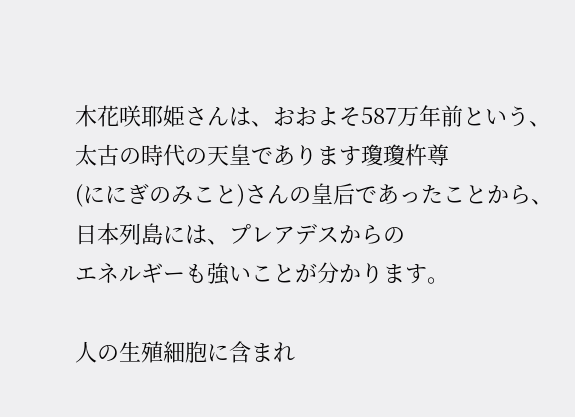木花咲耶姫さんは、おおよそ587万年前という、
太古の時代の天皇であります瓊瓊杵尊
(ににぎのみこと)さんの皇后であったことから、
日本列島には、プレアデスからの
エネルギーも強いことが分かります。

人の生殖細胞に含まれ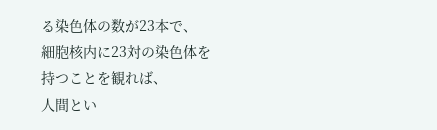る染色体の数が23本で、
細胞核内に23対の染色体を持つことを観れば、
人間とい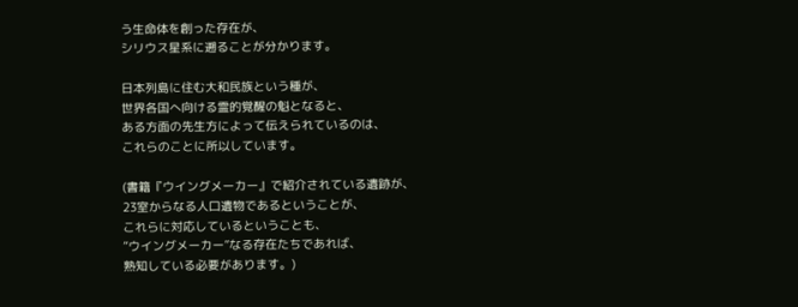う生命体を創った存在が、
シリウス星系に遡ることが分かります。

日本列島に住む大和民族という種が、
世界各国へ向ける霊的覚醒の魁となると、
ある方面の先生方によって伝えられているのは、
これらのことに所以しています。

(書籍『ウイングメーカー』で紹介されている遺跡が、
23室からなる人口遺物であるということが、
これらに対応しているということも、
“ウイングメーカー”なる存在たちであれば、
熟知している必要があります。)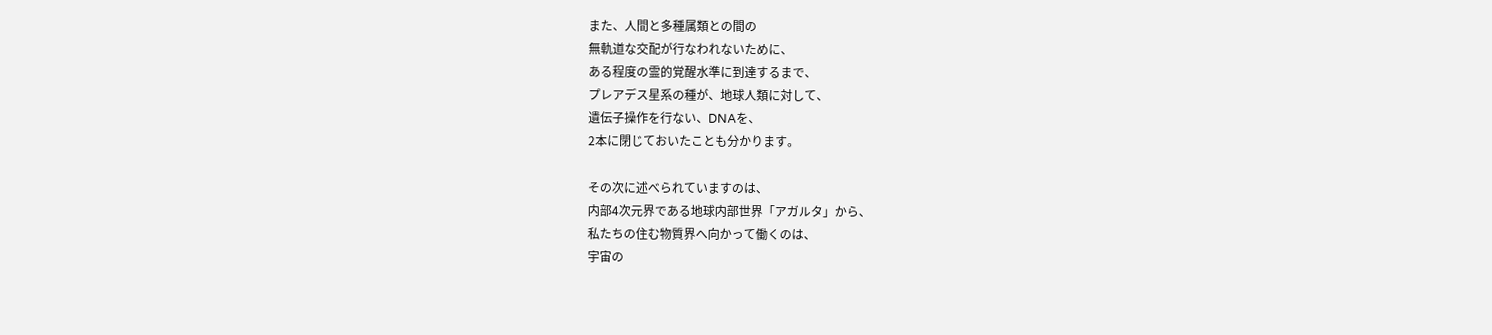また、人間と多種属類との間の
無軌道な交配が行なわれないために、
ある程度の霊的覚醒水準に到達するまで、
プレアデス星系の種が、地球人類に対して、
遺伝子操作を行ない、DNAを、
2本に閉じておいたことも分かります。

その次に述べられていますのは、
内部4次元界である地球内部世界「アガルタ」から、
私たちの住む物質界へ向かって働くのは、
宇宙の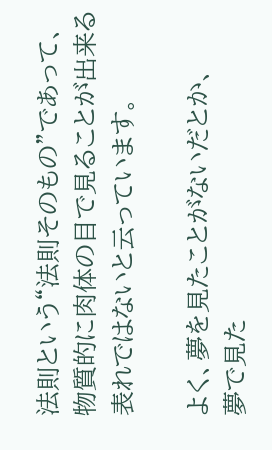法則という“法則そのもの”であって、
物質的に肉体の目で見ることが出来る
表れではないと云っています。

よく、夢を見たことがないだとか、
夢で見た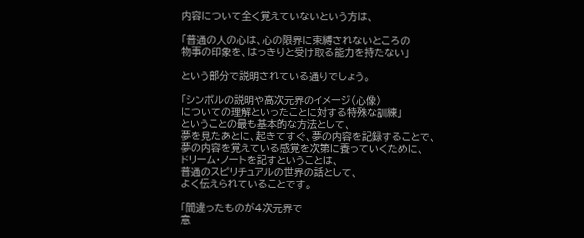内容について全く覚えていないという方は、

「普通の人の心は、心の限界に束縛されないところの
物事の印象を、はっきりと受け取る能力を持たない」

という部分で説明されている通りでしょう。

「シンボルの説明や高次元界のイメージ(心像)
についての理解といったことに対する特殊な訓練」
ということの最も基本的な方法として、
夢を見たあとに、起きてすぐ、夢の内容を記録することで、
夢の内容を覚えている感覚を次第に養っていくために、
ドリーム・ノートを記すということは、
普通のスピリチュアルの世界の話として、
よく伝えられていることです。

「間違ったものが4次元界で
意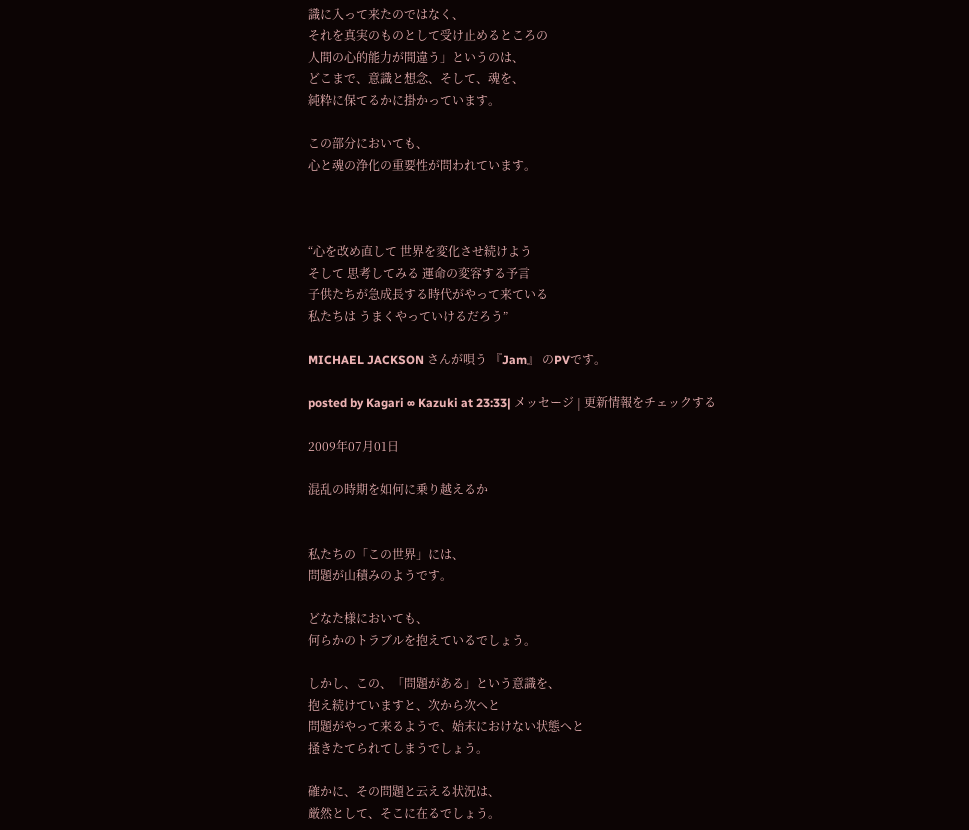識に入って来たのではなく、
それを真実のものとして受け止めるところの
人間の心的能力が間違う」というのは、
どこまで、意識と想念、そして、魂を、
純粋に保てるかに掛かっています。

この部分においても、
心と魂の浄化の重要性が問われています。



“心を改め直して 世界を変化させ続けよう
そして 思考してみる 運命の変容する予言
子供たちが急成長する時代がやって来ている
私たちは うまくやっていけるだろう”

MICHAEL JACKSON さんが唄う 『Jam』 のPVです。

posted by Kagari ∞ Kazuki at 23:33| メッセージ | 更新情報をチェックする

2009年07月01日

混乱の時期を如何に乗り越えるか


私たちの「この世界」には、
問題が山積みのようです。

どなた様においても、
何らかのトラブルを抱えているでしょう。

しかし、この、「問題がある」という意識を、
抱え続けていますと、次から次へと
問題がやって来るようで、始末におけない状態へと
掻きたてられてしまうでしょう。

確かに、その問題と云える状況は、
厳然として、そこに在るでしょう。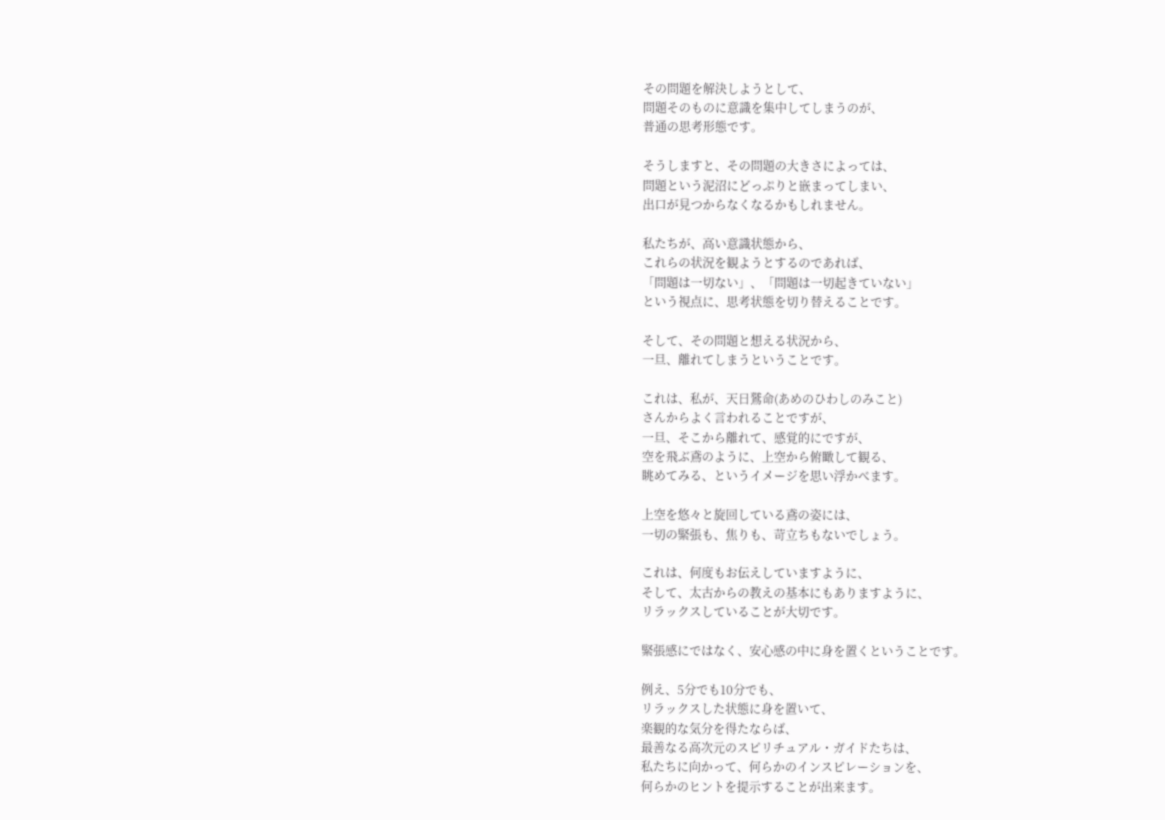その問題を解決しようとして、
問題そのものに意識を集中してしまうのが、
普通の思考形態です。

そうしますと、その問題の大きさによっては、
問題という泥沼にどっぷりと嵌まってしまい、
出口が見つからなくなるかもしれません。

私たちが、高い意識状態から、
これらの状況を観ようとするのであれば、
「問題は一切ない」、「問題は一切起きていない」
という視点に、思考状態を切り替えることです。

そして、その問題と想える状況から、
一旦、離れてしまうということです。

これは、私が、天日鷲命(あめのひわしのみこと)
さんからよく言われることですが、
一旦、そこから離れて、感覚的にですが、
空を飛ぶ鳶のように、上空から俯瞰して観る、
眺めてみる、というイメージを思い浮かべます。

上空を悠々と旋回している鳶の姿には、
一切の緊張も、焦りも、苛立ちもないでしょう。

これは、何度もお伝えしていますように、
そして、太古からの教えの基本にもありますように、
リラックスしていることが大切です。

緊張感にではなく、安心感の中に身を置くということです。

例え、5分でも10分でも、
リラックスした状態に身を置いて、
楽観的な気分を得たならば、
最善なる高次元のスピリチュアル・ガイドたちは、
私たちに向かって、何らかのインスピレーションを、
何らかのヒントを提示することが出来ます。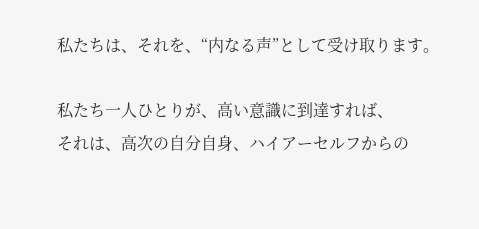私たちは、それを、“内なる声”として受け取ります。

私たち一人ひとりが、高い意識に到達すれば、
それは、高次の自分自身、ハイアーセルフからの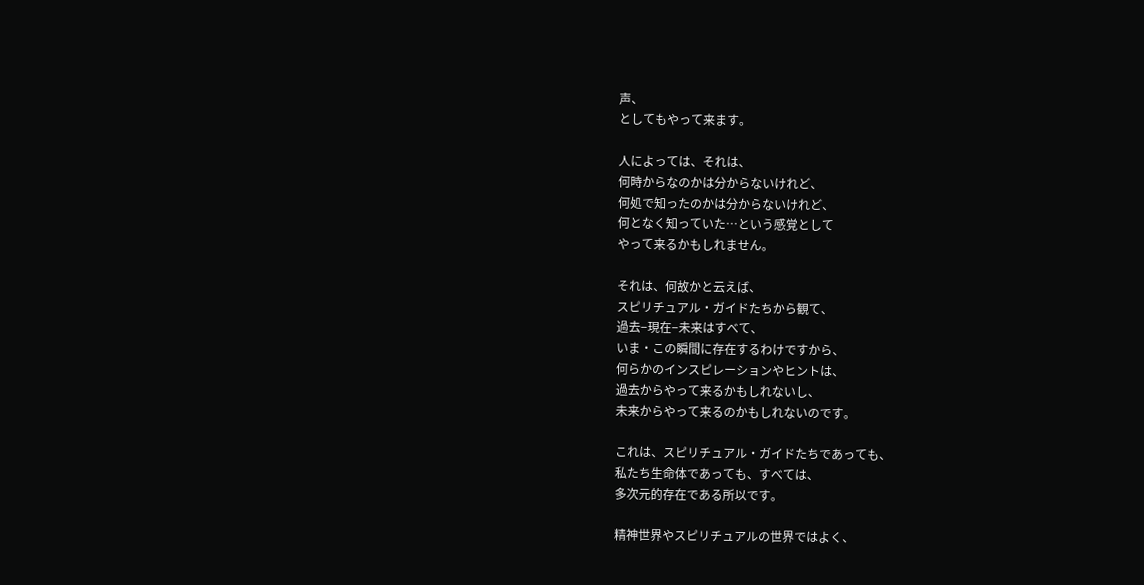声、
としてもやって来ます。

人によっては、それは、
何時からなのかは分からないけれど、
何処で知ったのかは分からないけれど、
何となく知っていた…という感覚として
やって来るかもしれません。

それは、何故かと云えば、
スピリチュアル・ガイドたちから観て、
過去−現在−未来はすべて、
いま・この瞬間に存在するわけですから、
何らかのインスピレーションやヒントは、
過去からやって来るかもしれないし、
未来からやって来るのかもしれないのです。

これは、スピリチュアル・ガイドたちであっても、
私たち生命体であっても、すべては、
多次元的存在である所以です。

精神世界やスピリチュアルの世界ではよく、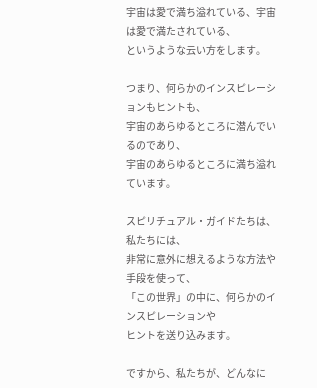宇宙は愛で満ち溢れている、宇宙は愛で満たされている、
というような云い方をします。

つまり、何らかのインスピレーションもヒントも、
宇宙のあらゆるところに潜んでいるのであり、
宇宙のあらゆるところに満ち溢れています。

スピリチュアル・ガイドたちは、私たちには、
非常に意外に想えるような方法や手段を使って、
「この世界」の中に、何らかのインスピレーションや
ヒントを送り込みます。

ですから、私たちが、どんなに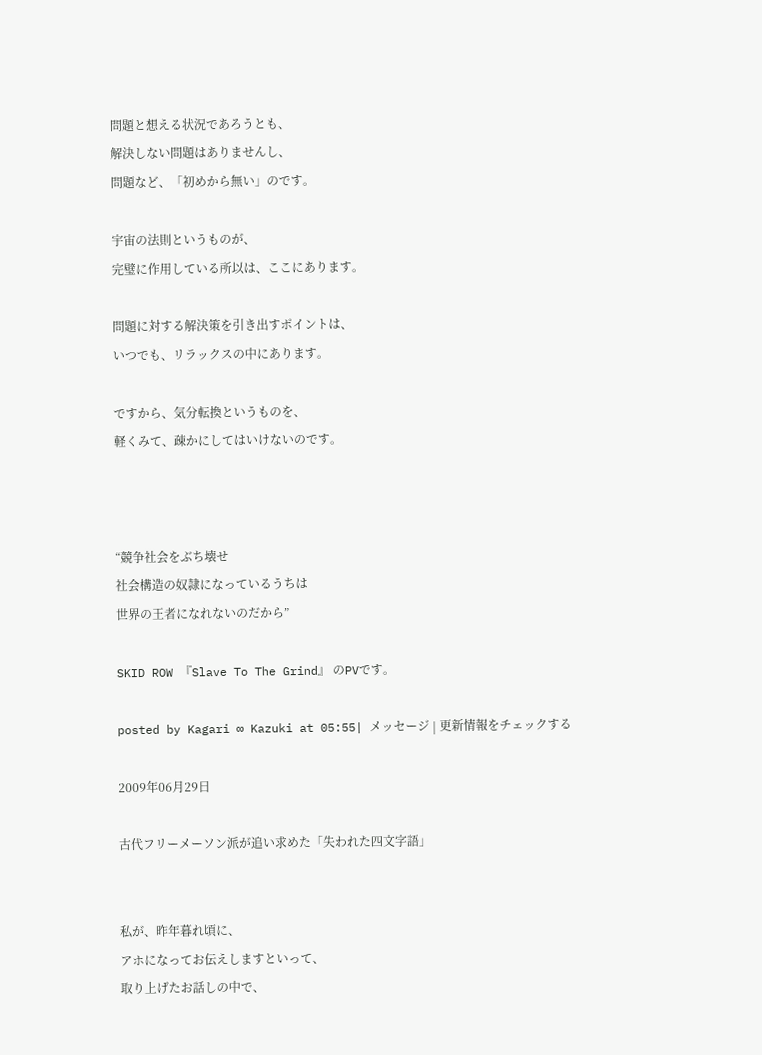問題と想える状況であろうとも、
解決しない問題はありませんし、
問題など、「初めから無い」のです。

宇宙の法則というものが、
完璧に作用している所以は、ここにあります。

問題に対する解決策を引き出すポイントは、
いつでも、リラックスの中にあります。

ですから、気分転換というものを、
軽くみて、疎かにしてはいけないのです。



“競争社会をぶち壊せ
社会構造の奴隷になっているうちは
世界の王者になれないのだから”

SKID ROW 『Slave To The Grind』 のPVです。

posted by Kagari ∞ Kazuki at 05:55| メッセージ | 更新情報をチェックする

2009年06月29日

古代フリーメーソン派が追い求めた「失われた四文字語」


私が、昨年暮れ頃に、
アホになってお伝えしますといって、
取り上げたお話しの中で、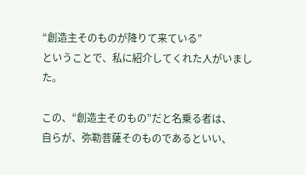“創造主そのものが降りて来ている”
ということで、私に紹介してくれた人がいました。

この、“創造主そのもの”だと名乗る者は、
自らが、弥勒菩薩そのものであるといい、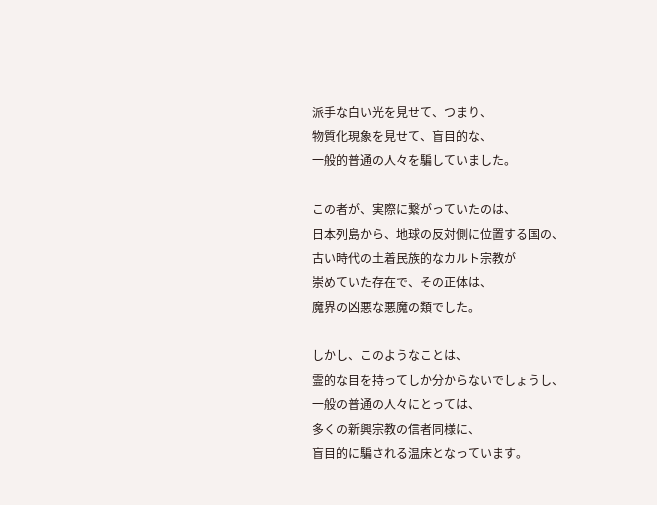派手な白い光を見せて、つまり、
物質化現象を見せて、盲目的な、
一般的普通の人々を騙していました。

この者が、実際に繋がっていたのは、
日本列島から、地球の反対側に位置する国の、
古い時代の土着民族的なカルト宗教が
崇めていた存在で、その正体は、
魔界の凶悪な悪魔の類でした。

しかし、このようなことは、
霊的な目を持ってしか分からないでしょうし、
一般の普通の人々にとっては、
多くの新興宗教の信者同様に、
盲目的に騙される温床となっています。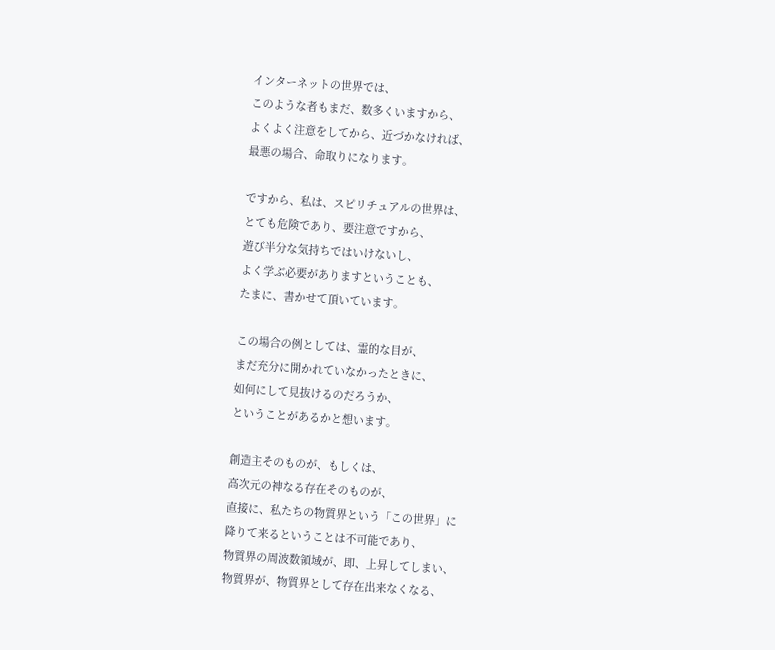インターネットの世界では、
このような者もまだ、数多くいますから、
よくよく注意をしてから、近づかなければ、
最悪の場合、命取りになります。

ですから、私は、スピリチュアルの世界は、
とても危険であり、要注意ですから、
遊び半分な気持ちではいけないし、
よく学ぶ必要がありますということも、
たまに、書かせて頂いています。

この場合の例としては、霊的な目が、
まだ充分に開かれていなかったときに、
如何にして見抜けるのだろうか、
ということがあるかと想います。

創造主そのものが、もしくは、
高次元の神なる存在そのものが、
直接に、私たちの物質界という「この世界」に
降りて来るということは不可能であり、
物質界の周波数領域が、即、上昇してしまい、
物質界が、物質界として存在出来なくなる、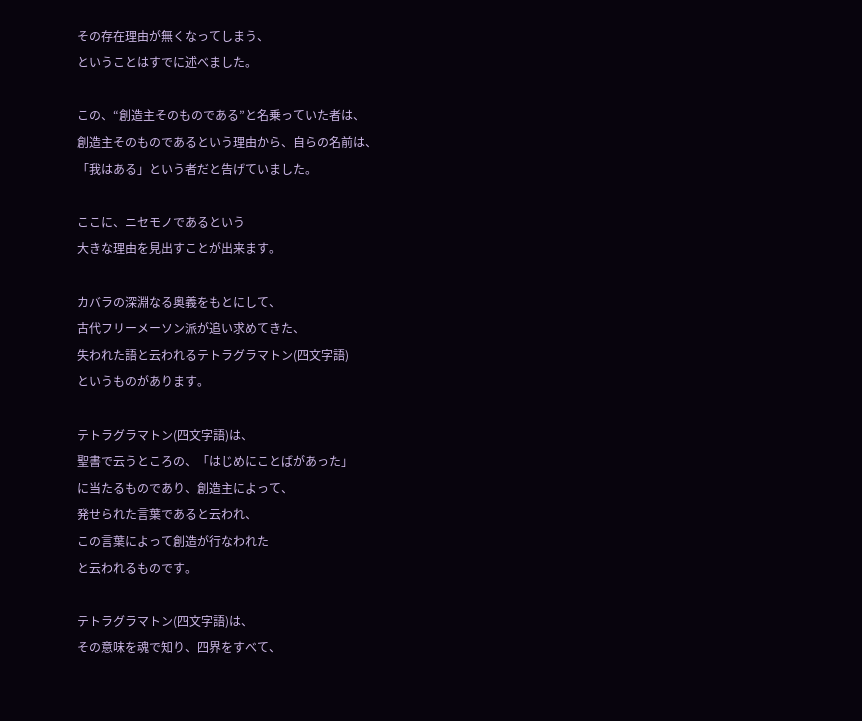その存在理由が無くなってしまう、
ということはすでに述べました。

この、“創造主そのものである”と名乗っていた者は、
創造主そのものであるという理由から、自らの名前は、
「我はある」という者だと告げていました。

ここに、ニセモノであるという
大きな理由を見出すことが出来ます。

カバラの深淵なる奥義をもとにして、
古代フリーメーソン派が追い求めてきた、
失われた語と云われるテトラグラマトン(四文字語)
というものがあります。

テトラグラマトン(四文字語)は、
聖書で云うところの、「はじめにことばがあった」
に当たるものであり、創造主によって、
発せられた言葉であると云われ、
この言葉によって創造が行なわれた
と云われるものです。

テトラグラマトン(四文字語)は、
その意味を魂で知り、四界をすべて、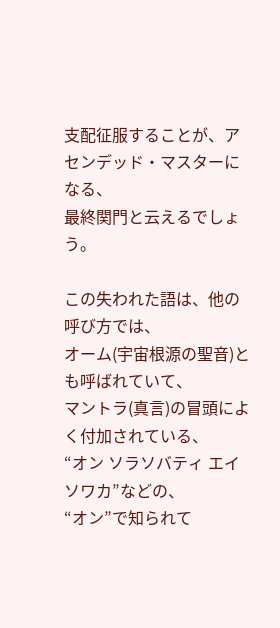支配征服することが、アセンデッド・マスターになる、
最終関門と云えるでしょう。

この失われた語は、他の呼び方では、
オーム(宇宙根源の聖音)とも呼ばれていて、
マントラ(真言)の冒頭によく付加されている、
“オン ソラソバティ エイ ソワカ”などの、
“オン”で知られて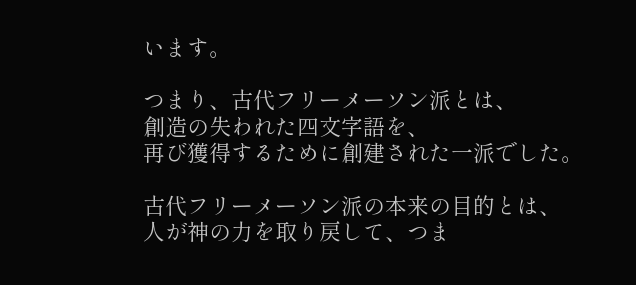います。

つまり、古代フリーメーソン派とは、
創造の失われた四文字語を、
再び獲得するために創建された一派でした。

古代フリーメーソン派の本来の目的とは、
人が神の力を取り戻して、つま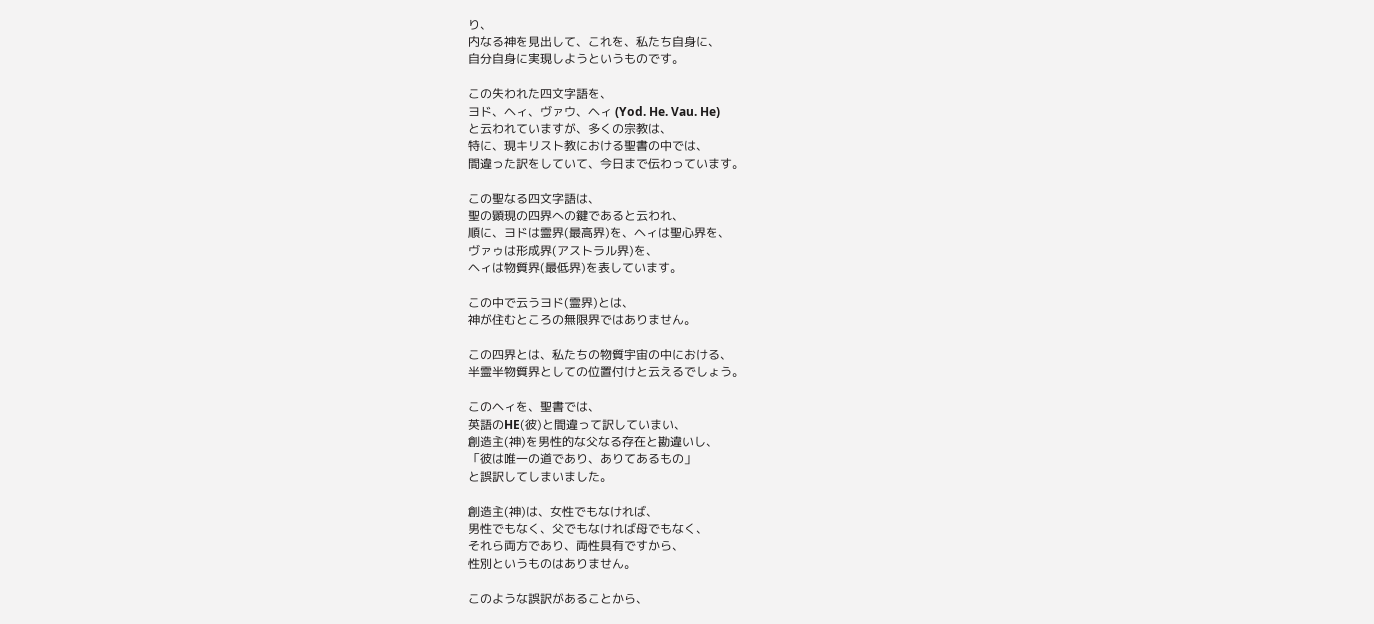り、
内なる神を見出して、これを、私たち自身に、
自分自身に実現しようというものです。

この失われた四文字語を、
ヨド、ヘィ、ヴァウ、ヘィ (Yod. He. Vau. He)
と云われていますが、多くの宗教は、
特に、現キリスト教における聖書の中では、
間違った訳をしていて、今日まで伝わっています。

この聖なる四文字語は、
聖の顕現の四界への鍵であると云われ、
順に、ヨドは霊界(最高界)を、ヘィは聖心界を、
ヴァゥは形成界(アストラル界)を、
ヘィは物質界(最低界)を表しています。

この中で云うヨド(霊界)とは、
神が住むところの無限界ではありません。

この四界とは、私たちの物質宇宙の中における、
半霊半物質界としての位置付けと云えるでしょう。

このヘィを、聖書では、
英語のHE(彼)と間違って訳していまい、
創造主(神)を男性的な父なる存在と勘違いし、
「彼は唯一の道であり、ありてあるもの」
と誤訳してしまいました。

創造主(神)は、女性でもなければ、
男性でもなく、父でもなければ母でもなく、
それら両方であり、両性具有ですから、
性別というものはありません。

このような誤訳があることから、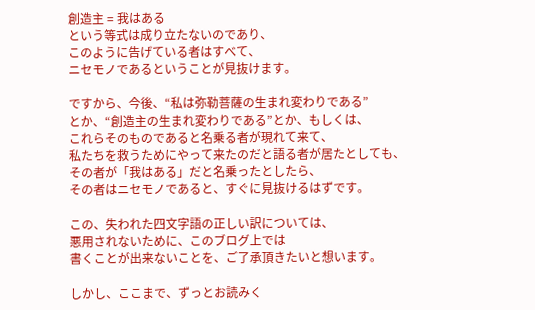創造主 = 我はある
という等式は成り立たないのであり、
このように告げている者はすべて、
ニセモノであるということが見抜けます。

ですから、今後、“私は弥勒菩薩の生まれ変わりである”
とか、“創造主の生まれ変わりである”とか、もしくは、
これらそのものであると名乗る者が現れて来て、
私たちを救うためにやって来たのだと語る者が居たとしても、
その者が「我はある」だと名乗ったとしたら、
その者はニセモノであると、すぐに見抜けるはずです。

この、失われた四文字語の正しい訳については、
悪用されないために、このブログ上では
書くことが出来ないことを、ご了承頂きたいと想います。

しかし、ここまで、ずっとお読みく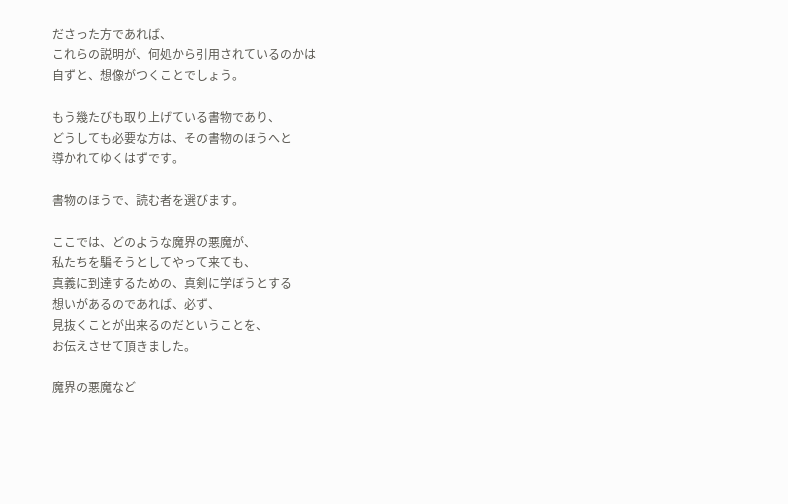ださった方であれば、
これらの説明が、何処から引用されているのかは
自ずと、想像がつくことでしょう。

もう幾たびも取り上げている書物であり、
どうしても必要な方は、その書物のほうへと
導かれてゆくはずです。

書物のほうで、読む者を選びます。

ここでは、どのような魔界の悪魔が、
私たちを騙そうとしてやって来ても、
真義に到達するための、真剣に学ぼうとする
想いがあるのであれば、必ず、
見抜くことが出来るのだということを、
お伝えさせて頂きました。

魔界の悪魔など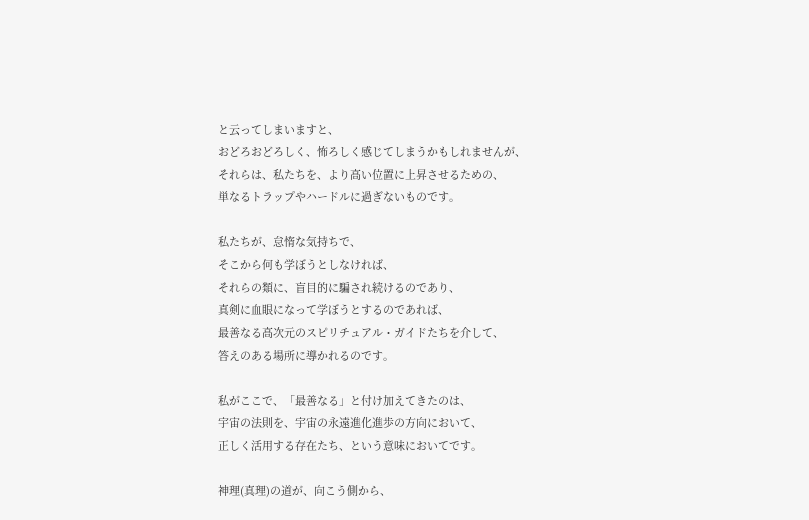と云ってしまいますと、
おどろおどろしく、怖ろしく感じてしまうかもしれませんが、
それらは、私たちを、より高い位置に上昇させるための、
単なるトラップやハードルに過ぎないものです。

私たちが、怠惰な気持ちで、
そこから何も学ぼうとしなければ、
それらの類に、盲目的に騙され続けるのであり、
真剣に血眼になって学ぼうとするのであれば、
最善なる高次元のスピリチュアル・ガイドたちを介して、
答えのある場所に導かれるのです。

私がここで、「最善なる」と付け加えてきたのは、
宇宙の法則を、宇宙の永遠進化進歩の方向において、
正しく活用する存在たち、という意味においてです。

神理(真理)の道が、向こう側から、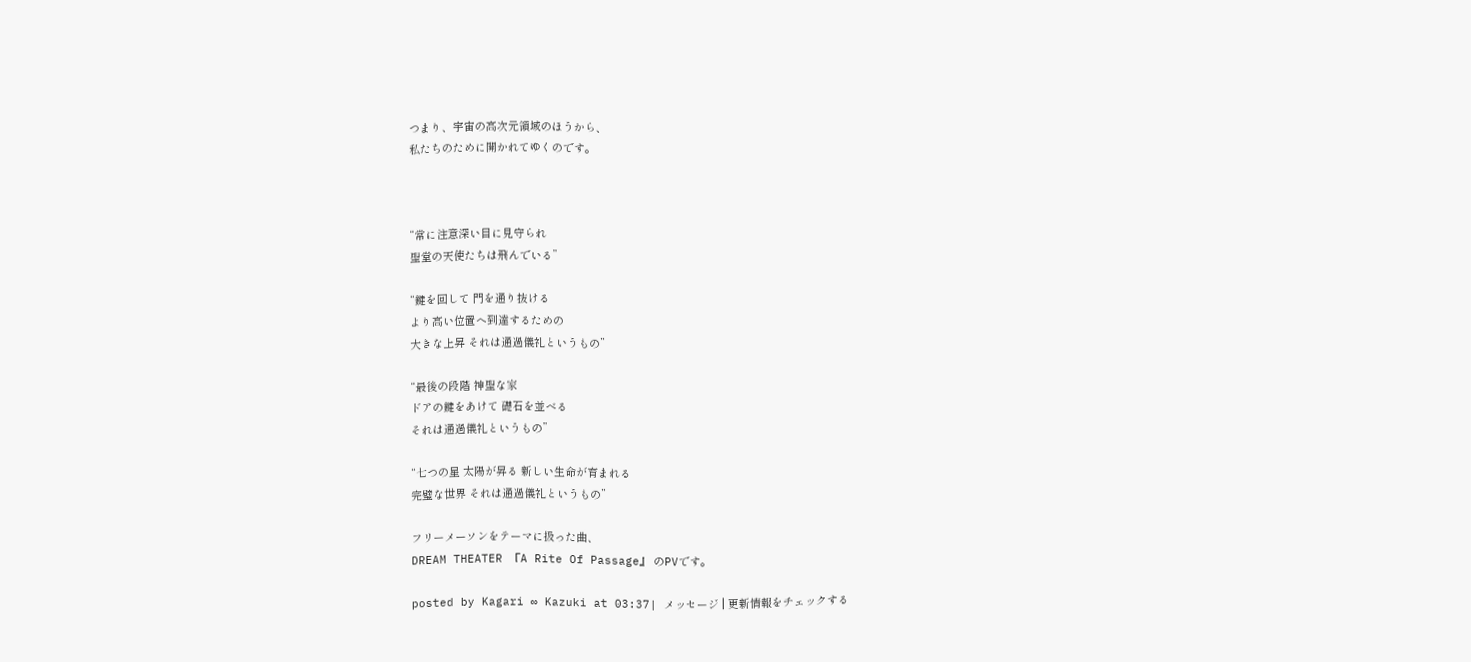つまり、宇宙の高次元領域のほうから、
私たちのために開かれてゆくのです。



“常に注意深い目に見守られ
聖堂の天使たちは飛んでいる”

“鍵を回して 門を通り抜ける
より高い位置へ到達するための
大きな上昇 それは通過儀礼というもの”

“最後の段階 神聖な家
ドアの鍵をあけて 礎石を並べる
それは通過儀礼というもの”

“七つの星 太陽が昇る 新しい生命が育まれる
完璧な世界 それは通過儀礼というもの”

フリーメーソンをテーマに扱った曲、
DREAM THEATER 『A Rite Of Passage』 のPVです。

posted by Kagari ∞ Kazuki at 03:37| メッセージ | 更新情報をチェックする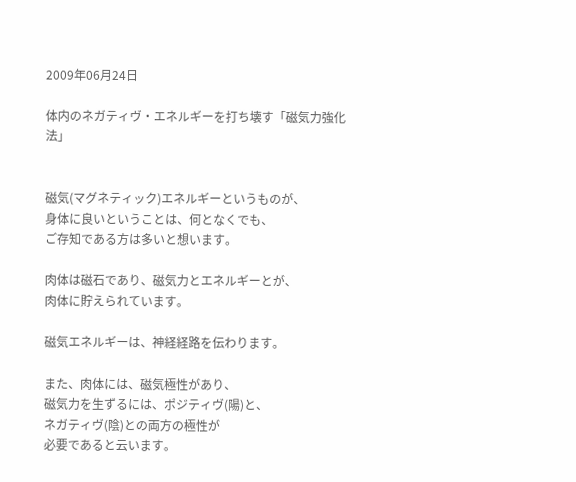2009年06月24日

体内のネガティヴ・エネルギーを打ち壊す「磁気力強化法」


磁気(マグネティック)エネルギーというものが、
身体に良いということは、何となくでも、
ご存知である方は多いと想います。

肉体は磁石であり、磁気力とエネルギーとが、
肉体に貯えられています。

磁気エネルギーは、神経経路を伝わります。

また、肉体には、磁気極性があり、
磁気力を生ずるには、ポジティヴ(陽)と、
ネガティヴ(陰)との両方の極性が
必要であると云います。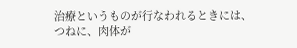治療というものが行なわれるときには、
つねに、肉体が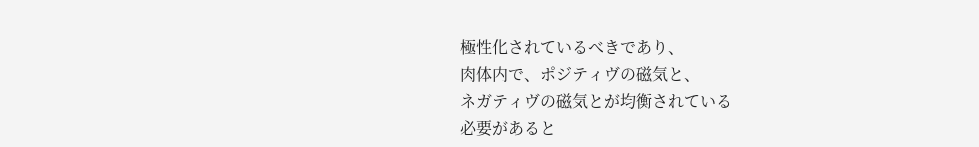極性化されているべきであり、
肉体内で、ポジティヴの磁気と、
ネガティヴの磁気とが均衡されている
必要があると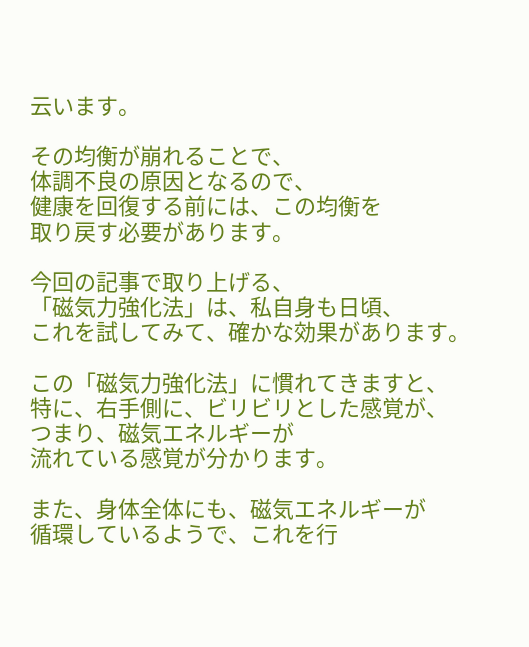云います。

その均衡が崩れることで、
体調不良の原因となるので、
健康を回復する前には、この均衡を
取り戻す必要があります。

今回の記事で取り上げる、
「磁気力強化法」は、私自身も日頃、
これを試してみて、確かな効果があります。

この「磁気力強化法」に慣れてきますと、
特に、右手側に、ビリビリとした感覚が、
つまり、磁気エネルギーが
流れている感覚が分かります。

また、身体全体にも、磁気エネルギーが
循環しているようで、これを行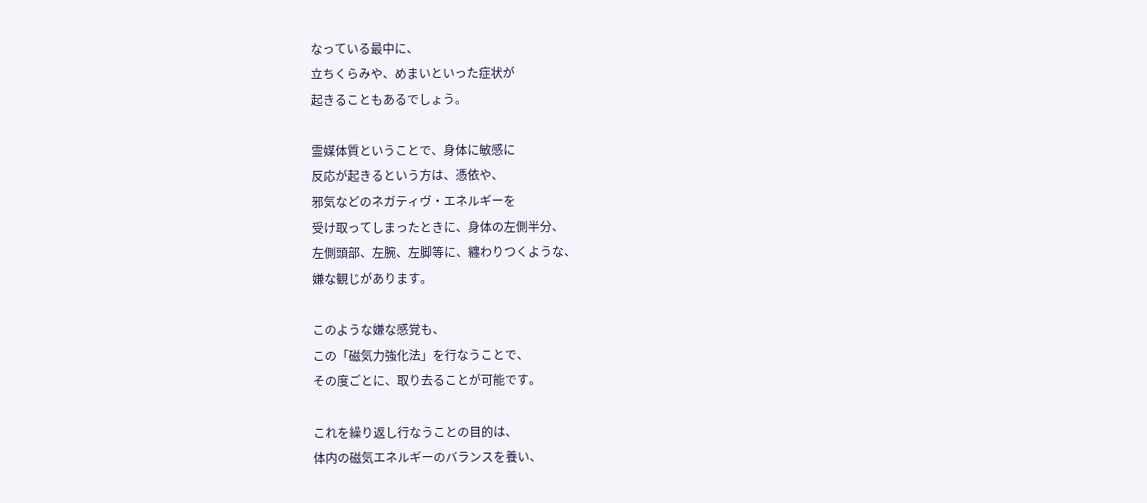なっている最中に、
立ちくらみや、めまいといった症状が
起きることもあるでしょう。

霊媒体質ということで、身体に敏感に
反応が起きるという方は、憑依や、
邪気などのネガティヴ・エネルギーを
受け取ってしまったときに、身体の左側半分、
左側頭部、左腕、左脚等に、纏わりつくような、
嫌な観じがあります。

このような嫌な感覚も、
この「磁気力強化法」を行なうことで、
その度ごとに、取り去ることが可能です。

これを繰り返し行なうことの目的は、
体内の磁気エネルギーのバランスを養い、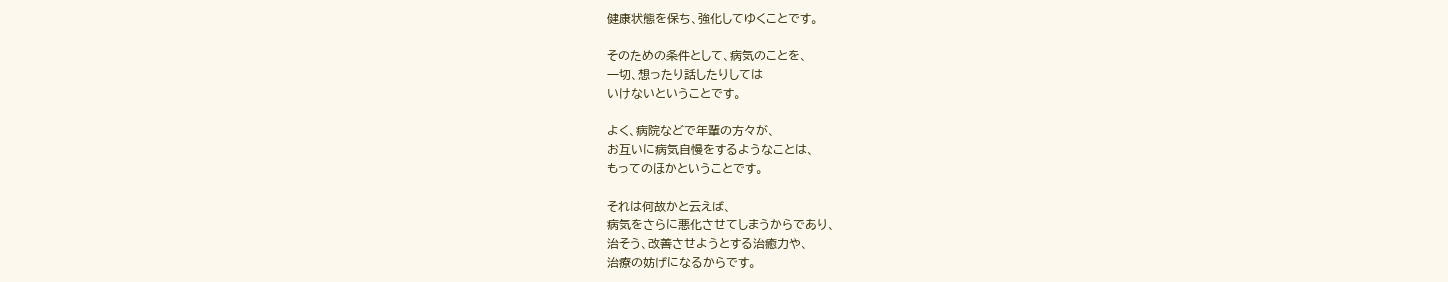健康状態を保ち、強化してゆくことです。

そのための条件として、病気のことを、
一切、想ったり話したりしては
いけないということです。

よく、病院などで年輩の方々が、
お互いに病気自慢をするようなことは、
もってのほかということです。

それは何故かと云えば、
病気をさらに悪化させてしまうからであり、
治そう、改善させようとする治癒力や、
治療の妨げになるからです。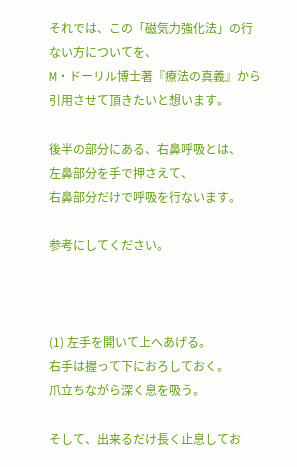それでは、この「磁気力強化法」の行ない方についてを、
M・ドーリル博士著『療法の真義』から
引用させて頂きたいと想います。

後半の部分にある、右鼻呼吸とは、
左鼻部分を手で押さえて、
右鼻部分だけで呼吸を行ないます。

参考にしてください。



(1) 左手を開いて上へあげる。
右手は握って下におろしておく。
爪立ちながら深く息を吸う。

そして、出来るだけ長く止息してお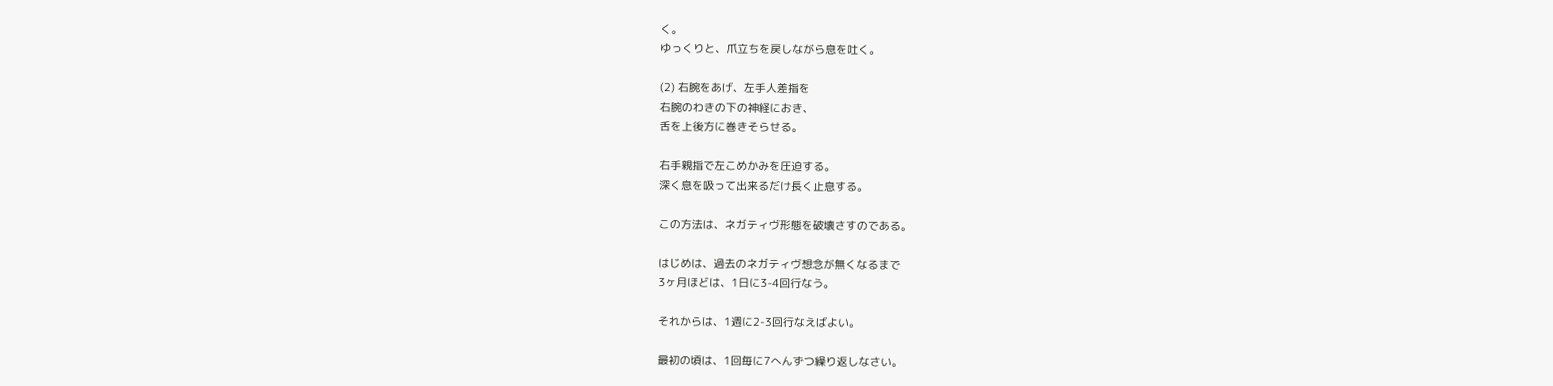く。
ゆっくりと、爪立ちを戻しながら息を吐く。

(2) 右腕をあげ、左手人差指を
右腕のわきの下の神経におき、
舌を上後方に巻きそらせる。

右手親指で左こめかみを圧迫する。
深く息を吸って出来るだけ長く止息する。

この方法は、ネガティヴ形態を破壊さすのである。

はじめは、過去のネガティヴ想念が無くなるまで
3ヶ月ほどは、1日に3-4回行なう。

それからは、1週に2-3回行なえばよい。

最初の頃は、1回毎に7へんずつ繰り返しなさい。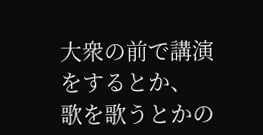大衆の前で講演をするとか、
歌を歌うとかの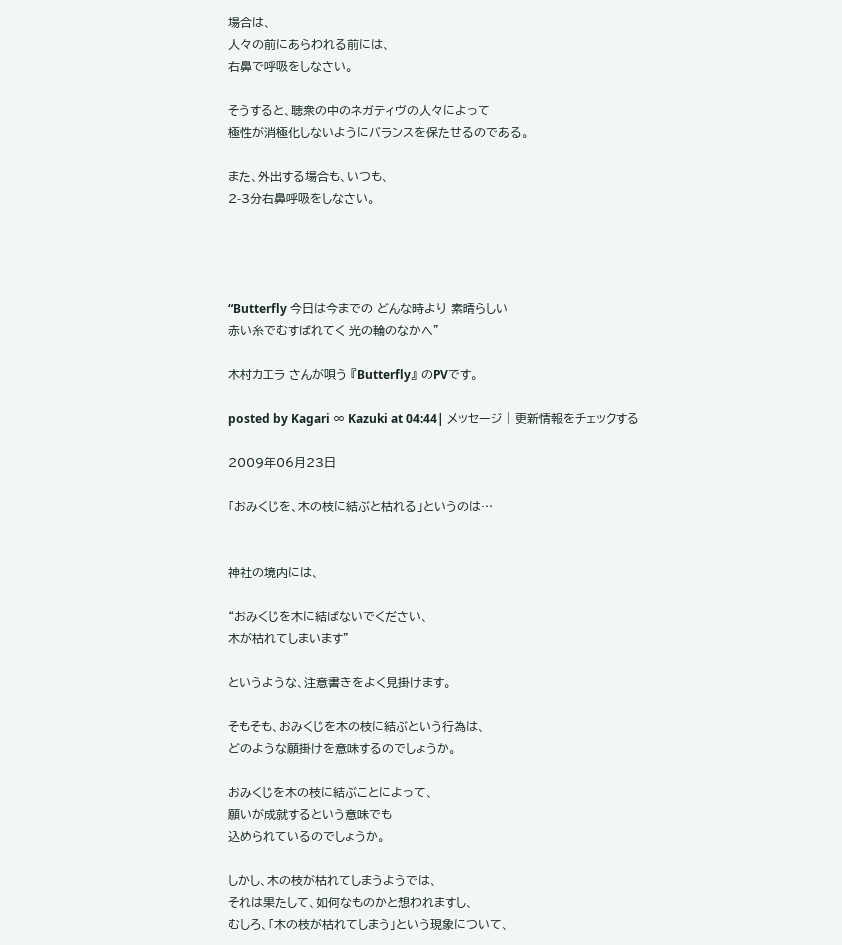場合は、
人々の前にあらわれる前には、
右鼻で呼吸をしなさい。

そうすると、聴衆の中のネガティヴの人々によって
極性が消極化しないようにバランスを保たせるのである。

また、外出する場合も、いつも、
2-3分右鼻呼吸をしなさい。




“Butterfly 今日は今までの どんな時より 素晴らしい
赤い糸でむすばれてく 光の輪のなかへ”

木村カエラ さんが唄う 『Butterfly』 のPVです。

posted by Kagari ∞ Kazuki at 04:44| メッセージ | 更新情報をチェックする

2009年06月23日

「おみくじを、木の枝に結ぶと枯れる」というのは…


神社の境内には、

“おみくじを木に結ばないでください、
木が枯れてしまいます”

というような、注意書きをよく見掛けます。

そもそも、おみくじを木の枝に結ぶという行為は、
どのような願掛けを意味するのでしょうか。

おみくじを木の枝に結ぶことによって、
願いが成就するという意味でも
込められているのでしょうか。

しかし、木の枝が枯れてしまうようでは、
それは果たして、如何なものかと想われますし、
むしろ、「木の枝が枯れてしまう」という現象について、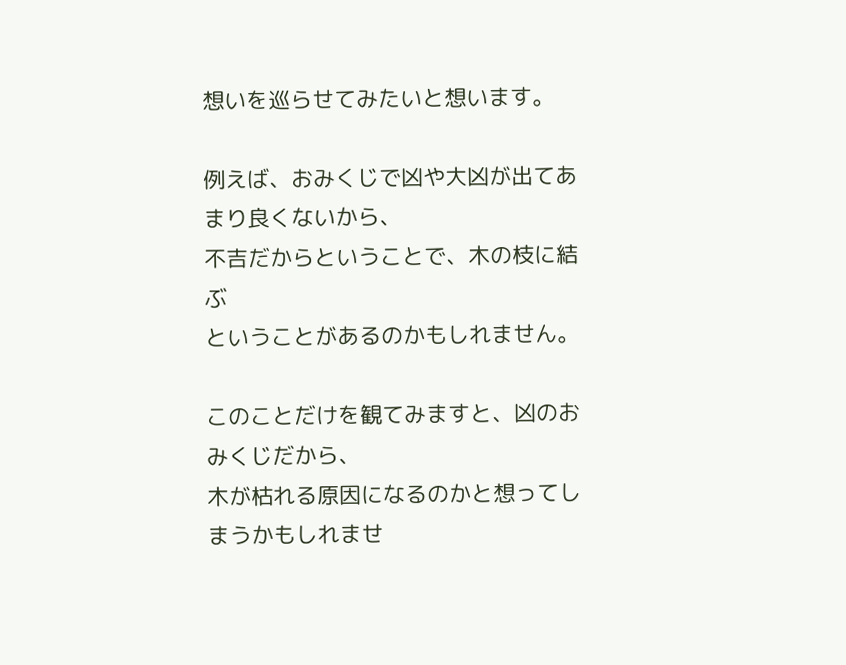想いを巡らせてみたいと想います。

例えば、おみくじで凶や大凶が出てあまり良くないから、
不吉だからということで、木の枝に結ぶ
ということがあるのかもしれません。

このことだけを観てみますと、凶のおみくじだから、
木が枯れる原因になるのかと想ってしまうかもしれませ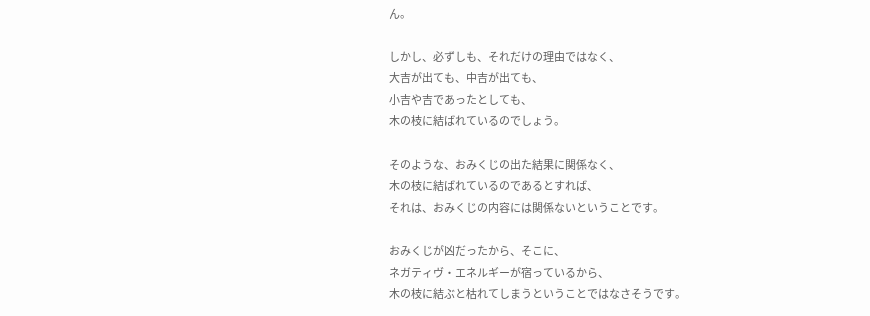ん。

しかし、必ずしも、それだけの理由ではなく、
大吉が出ても、中吉が出ても、
小吉や吉であったとしても、
木の枝に結ばれているのでしょう。

そのような、おみくじの出た結果に関係なく、
木の枝に結ばれているのであるとすれば、
それは、おみくじの内容には関係ないということです。

おみくじが凶だったから、そこに、
ネガティヴ・エネルギーが宿っているから、
木の枝に結ぶと枯れてしまうということではなさそうです。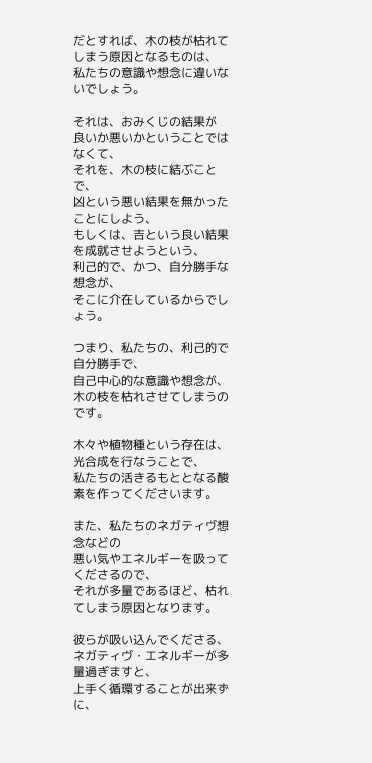だとすれば、木の枝が枯れてしまう原因となるものは、
私たちの意識や想念に違いないでしょう。

それは、おみくじの結果が
良いか悪いかということではなくて、
それを、木の枝に結ぶことで、
凶という悪い結果を無かったことにしよう、
もしくは、吉という良い結果を成就させようという、
利己的で、かつ、自分勝手な想念が、
そこに介在しているからでしょう。

つまり、私たちの、利己的で自分勝手で、
自己中心的な意識や想念が、
木の枝を枯れさせてしまうのです。

木々や植物種という存在は、光合成を行なうことで、
私たちの活きるもととなる酸素を作ってくださいます。

また、私たちのネガティヴ想念などの
悪い気やエネルギーを吸ってくださるので、
それが多量であるほど、枯れてしまう原因となります。

彼らが吸い込んでくださる、
ネガティヴ・エネルギーが多量過ぎますと、
上手く循環することが出来ずに、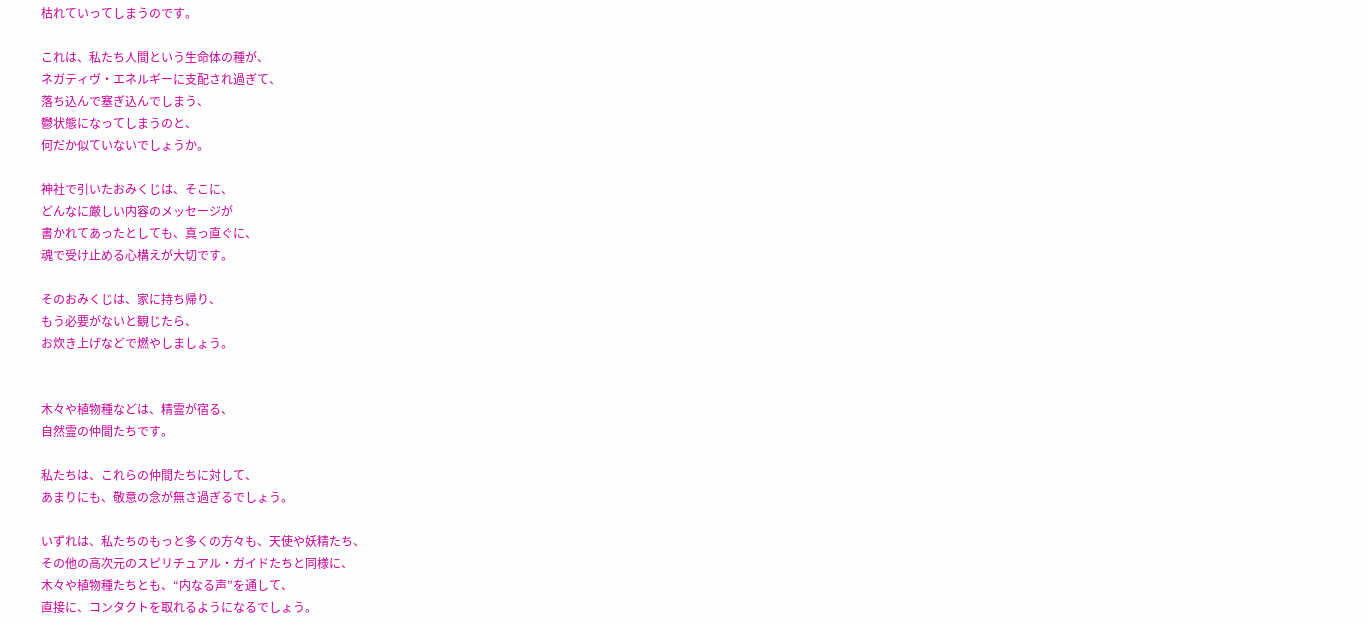枯れていってしまうのです。

これは、私たち人間という生命体の種が、
ネガティヴ・エネルギーに支配され過ぎて、
落ち込んで塞ぎ込んでしまう、
鬱状態になってしまうのと、
何だか似ていないでしょうか。

神社で引いたおみくじは、そこに、
どんなに厳しい内容のメッセージが
書かれてあったとしても、真っ直ぐに、
魂で受け止める心構えが大切です。

そのおみくじは、家に持ち帰り、
もう必要がないと観じたら、
お炊き上げなどで燃やしましょう。


木々や植物種などは、精霊が宿る、
自然霊の仲間たちです。

私たちは、これらの仲間たちに対して、
あまりにも、敬意の念が無さ過ぎるでしょう。

いずれは、私たちのもっと多くの方々も、天使や妖精たち、
その他の高次元のスピリチュアル・ガイドたちと同様に、
木々や植物種たちとも、“内なる声”を通して、
直接に、コンタクトを取れるようになるでしょう。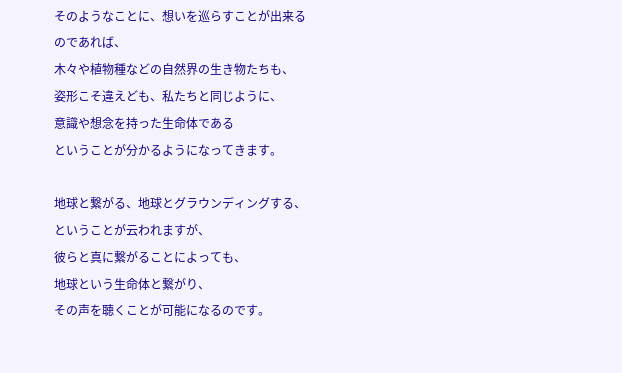そのようなことに、想いを巡らすことが出来るのであれば、
木々や植物種などの自然界の生き物たちも、
姿形こそ違えども、私たちと同じように、
意識や想念を持った生命体である
ということが分かるようになってきます。

地球と繋がる、地球とグラウンディングする、
ということが云われますが、
彼らと真に繋がることによっても、
地球という生命体と繋がり、
その声を聴くことが可能になるのです。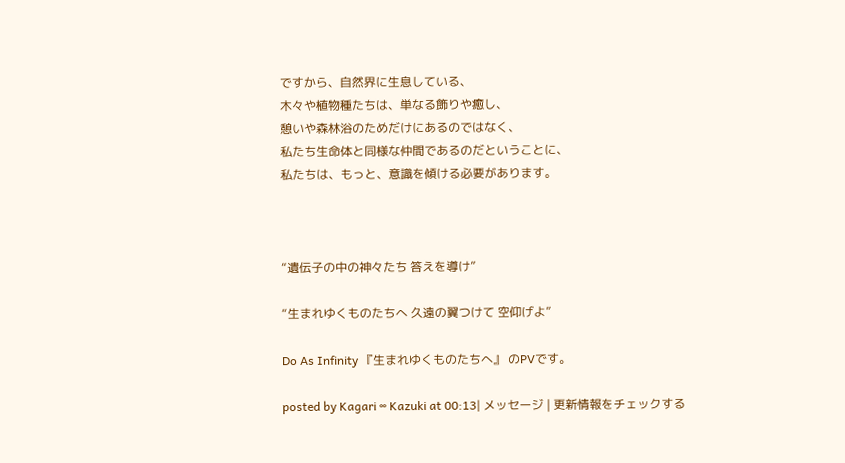ですから、自然界に生息している、
木々や植物種たちは、単なる飾りや癒し、
憩いや森林浴のためだけにあるのではなく、
私たち生命体と同様な仲間であるのだということに、
私たちは、もっと、意識を傾ける必要があります。



“遺伝子の中の神々たち 答えを導け”

“生まれゆくものたちへ 久遠の翼つけて 空仰げよ”

Do As Infinity 『生まれゆくものたちへ』 のPVです。

posted by Kagari ∞ Kazuki at 00:13| メッセージ | 更新情報をチェックする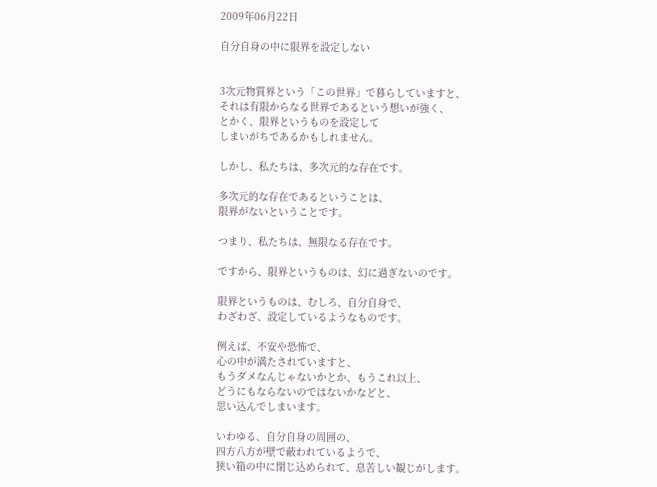2009年06月22日

自分自身の中に限界を設定しない


3次元物質界という「この世界」で暮らしていますと、
それは有限からなる世界であるという想いが強く、
とかく、限界というものを設定して
しまいがちであるかもしれません。

しかし、私たちは、多次元的な存在です。

多次元的な存在であるということは、
限界がないということです。

つまり、私たちは、無限なる存在です。

ですから、限界というものは、幻に過ぎないのです。

限界というものは、むしろ、自分自身で、
わざわざ、設定しているようなものです。

例えば、不安や恐怖で、
心の中が満たされていますと、
もうダメなんじゃないかとか、もうこれ以上、
どうにもならないのではないかなどと、
思い込んでしまいます。

いわゆる、自分自身の周囲の、
四方八方が壁で蔽われているようで、
狭い箱の中に閉じ込められて、息苦しい観じがします。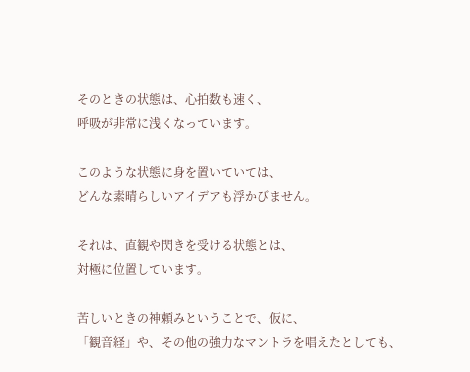そのときの状態は、心拍数も速く、
呼吸が非常に浅くなっています。

このような状態に身を置いていては、
どんな素晴らしいアイデアも浮かびません。

それは、直観や閃きを受ける状態とは、
対極に位置しています。

苦しいときの神頼みということで、仮に、
「観音経」や、その他の強力なマントラを唱えたとしても、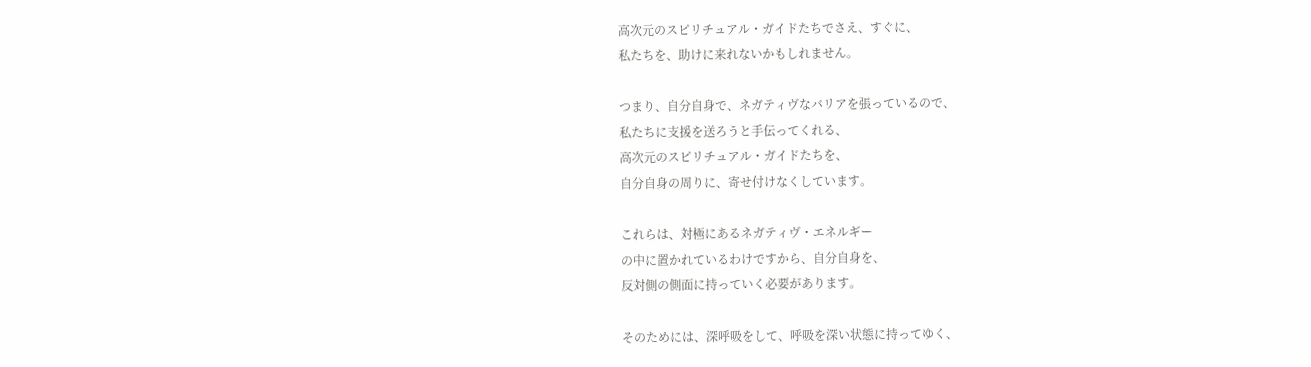高次元のスピリチュアル・ガイドたちでさえ、すぐに、
私たちを、助けに来れないかもしれません。

つまり、自分自身で、ネガティヴなバリアを張っているので、
私たちに支援を送ろうと手伝ってくれる、
高次元のスピリチュアル・ガイドたちを、
自分自身の周りに、寄せ付けなくしています。

これらは、対極にあるネガティヴ・エネルギー
の中に置かれているわけですから、自分自身を、
反対側の側面に持っていく必要があります。

そのためには、深呼吸をして、呼吸を深い状態に持ってゆく、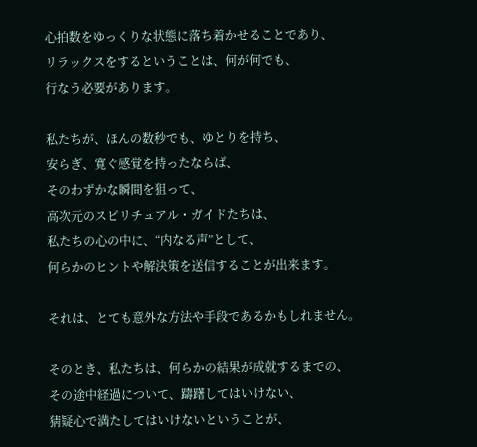心拍数をゆっくりな状態に落ち着かせることであり、
リラックスをするということは、何が何でも、
行なう必要があります。

私たちが、ほんの数秒でも、ゆとりを持ち、
安らぎ、寛ぐ感覚を持ったならば、
そのわずかな瞬間を狙って、
高次元のスピリチュアル・ガイドたちは、
私たちの心の中に、“内なる声”として、
何らかのヒントや解決策を送信することが出来ます。

それは、とても意外な方法や手段であるかもしれません。

そのとき、私たちは、何らかの結果が成就するまでの、
その途中経過について、躊躇してはいけない、
猜疑心で満たしてはいけないということが、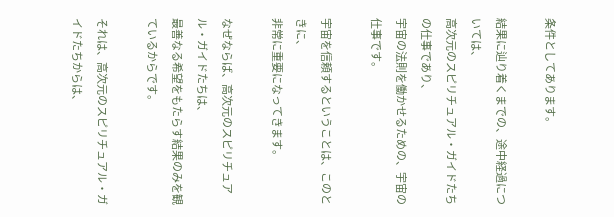条件としてあります。

結果に辿り着くまでの、途中経過については、
高次元のスピリチュアル・ガイドたちの仕事であり、
宇宙の法則を働かせるための、宇宙の仕事です。

宇宙を信頼するということは、このときに、
非常に重要になってきます。

なぜならば、高次元のスピリチュアル・ガイドたちは、
最善なる希望をもたらす結果のみを観ているからです。

それは、高次元のスピリチュアル・ガイドたちからは、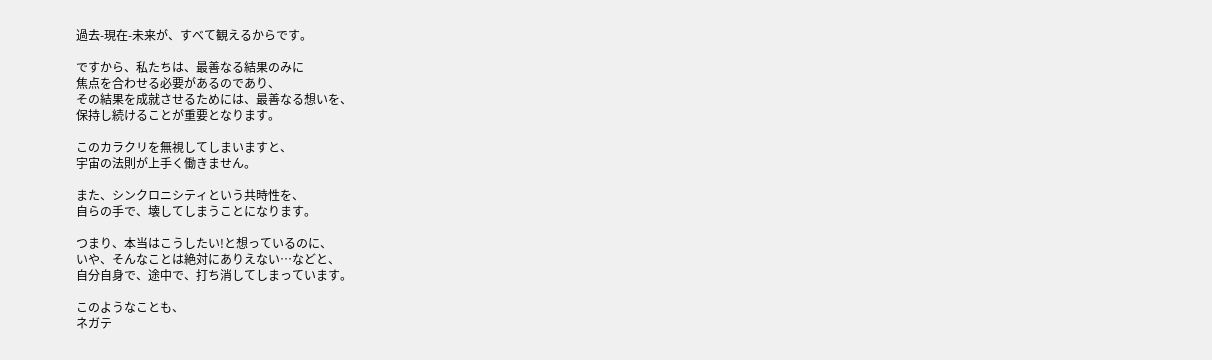過去-現在-未来が、すべて観えるからです。

ですから、私たちは、最善なる結果のみに
焦点を合わせる必要があるのであり、
その結果を成就させるためには、最善なる想いを、
保持し続けることが重要となります。

このカラクリを無視してしまいますと、
宇宙の法則が上手く働きません。

また、シンクロニシティという共時性を、
自らの手で、壊してしまうことになります。

つまり、本当はこうしたい!と想っているのに、
いや、そんなことは絶対にありえない…などと、
自分自身で、途中で、打ち消してしまっています。

このようなことも、
ネガテ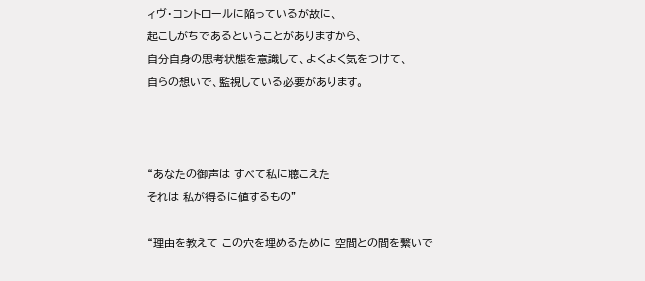ィヴ・コントロールに陥っているが故に、
起こしがちであるということがありますから、
自分自身の思考状態を意識して、よくよく気をつけて、
自らの想いで、監視している必要があります。



“あなたの御声は すべて私に聴こえた
それは 私が得るに値するもの”

“理由を教えて この穴を埋めるために 空間との間を繋いで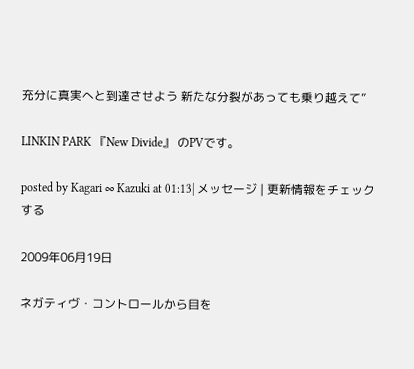充分に真実へと到達させよう 新たな分裂があっても乗り越えて”

LINKIN PARK 『New Divide』 のPVです。

posted by Kagari ∞ Kazuki at 01:13| メッセージ | 更新情報をチェックする

2009年06月19日

ネガティヴ・コントロールから目を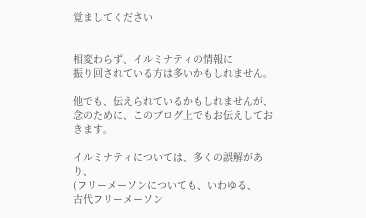覚ましてください


相変わらず、イルミナティの情報に
振り回されている方は多いかもしれません。

他でも、伝えられているかもしれませんが、
念のために、このブログ上でもお伝えしておきます。

イルミナティについては、多くの誤解があり、
(フリーメーソンについても、いわゆる、
古代フリーメーソン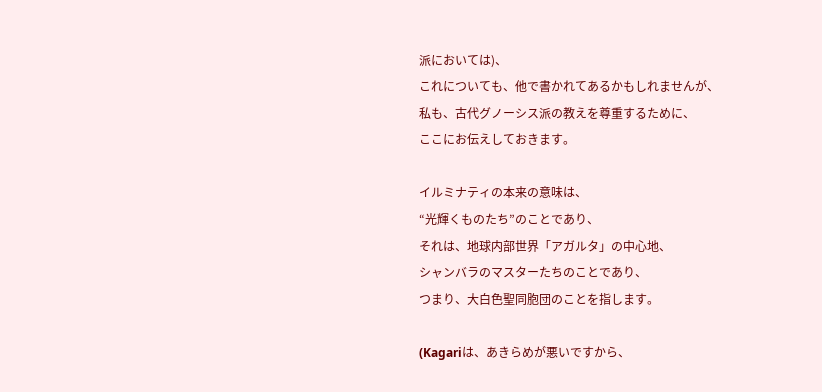派においては)、
これについても、他で書かれてあるかもしれませんが、
私も、古代グノーシス派の教えを尊重するために、
ここにお伝えしておきます。

イルミナティの本来の意味は、
“光輝くものたち”のことであり、
それは、地球内部世界「アガルタ」の中心地、
シャンバラのマスターたちのことであり、
つまり、大白色聖同胞団のことを指します。

(Kagariは、あきらめが悪いですから、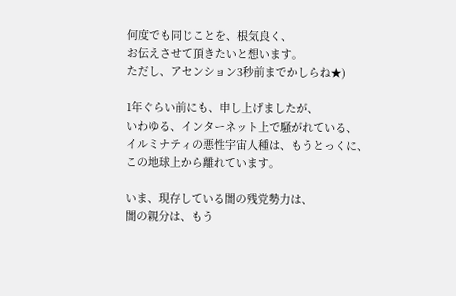何度でも同じことを、根気良く、
お伝えさせて頂きたいと想います。
ただし、アセンション3秒前までかしらね★)

1年ぐらい前にも、申し上げましたが、
いわゆる、インターネット上で騒がれている、
イルミナティの悪性宇宙人種は、もうとっくに、
この地球上から離れています。

いま、現存している闇の残党勢力は、
闇の親分は、もう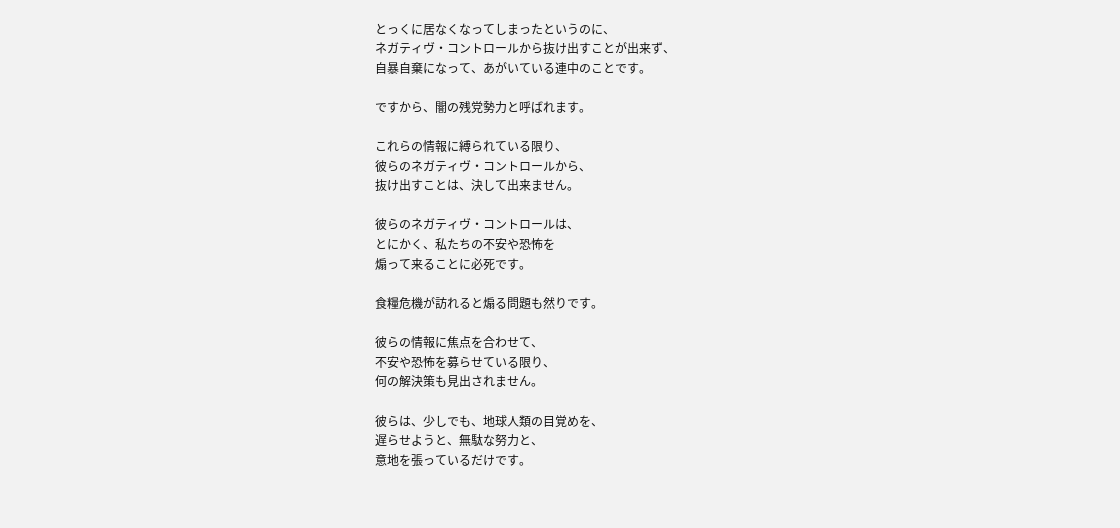とっくに居なくなってしまったというのに、
ネガティヴ・コントロールから抜け出すことが出来ず、
自暴自棄になって、あがいている連中のことです。

ですから、闇の残党勢力と呼ばれます。

これらの情報に縛られている限り、
彼らのネガティヴ・コントロールから、
抜け出すことは、決して出来ません。

彼らのネガティヴ・コントロールは、
とにかく、私たちの不安や恐怖を
煽って来ることに必死です。

食糧危機が訪れると煽る問題も然りです。

彼らの情報に焦点を合わせて、
不安や恐怖を募らせている限り、
何の解決策も見出されません。

彼らは、少しでも、地球人類の目覚めを、
遅らせようと、無駄な努力と、
意地を張っているだけです。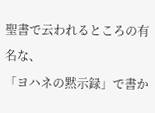聖書で云われるところの有名な、
「ヨハネの黙示録」で書か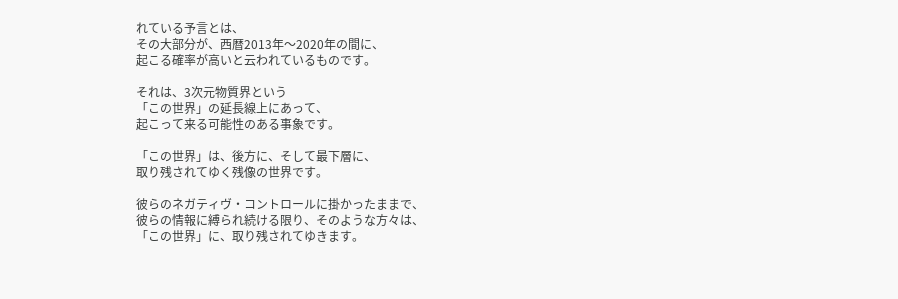れている予言とは、
その大部分が、西暦2013年〜2020年の間に、
起こる確率が高いと云われているものです。

それは、3次元物質界という
「この世界」の延長線上にあって、
起こって来る可能性のある事象です。

「この世界」は、後方に、そして最下層に、
取り残されてゆく残像の世界です。

彼らのネガティヴ・コントロールに掛かったままで、
彼らの情報に縛られ続ける限り、そのような方々は、
「この世界」に、取り残されてゆきます。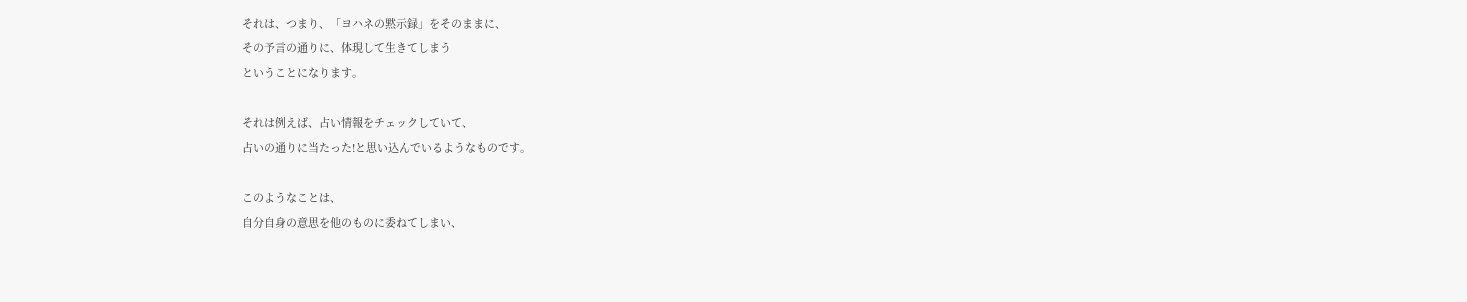それは、つまり、「ヨハネの黙示録」をそのままに、
その予言の通りに、体現して生きてしまう
ということになります。

それは例えば、占い情報をチェックしていて、
占いの通りに当たった!と思い込んでいるようなものです。

このようなことは、
自分自身の意思を他のものに委ねてしまい、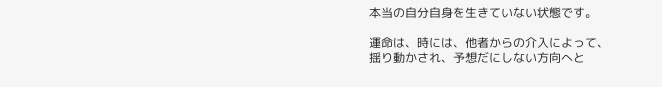本当の自分自身を生きていない状態です。

運命は、時には、他者からの介入によって、
揺り動かされ、予想だにしない方向へと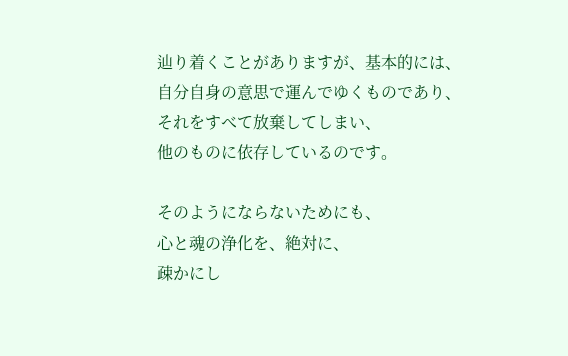辿り着くことがありますが、基本的には、
自分自身の意思で運んでゆくものであり、
それをすべて放棄してしまい、
他のものに依存しているのです。

そのようにならないためにも、
心と魂の浄化を、絶対に、
疎かにし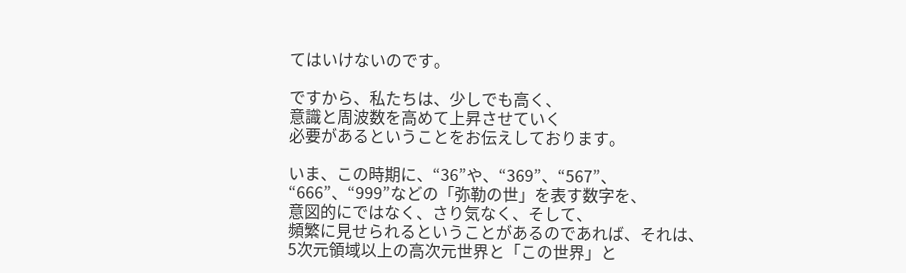てはいけないのです。

ですから、私たちは、少しでも高く、
意識と周波数を高めて上昇させていく
必要があるということをお伝えしております。

いま、この時期に、“36”や、“369”、“567”、
“666”、“999”などの「弥勒の世」を表す数字を、
意図的にではなく、さり気なく、そして、
頻繁に見せられるということがあるのであれば、それは、
5次元領域以上の高次元世界と「この世界」と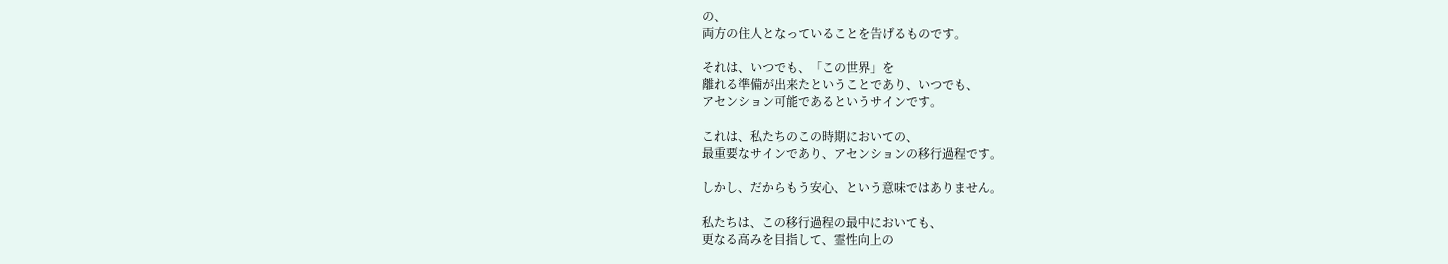の、
両方の住人となっていることを告げるものです。

それは、いつでも、「この世界」を
離れる準備が出来たということであり、いつでも、
アセンション可能であるというサインです。

これは、私たちのこの時期においての、
最重要なサインであり、アセンションの移行過程です。

しかし、だからもう安心、という意味ではありません。

私たちは、この移行過程の最中においても、
更なる高みを目指して、霊性向上の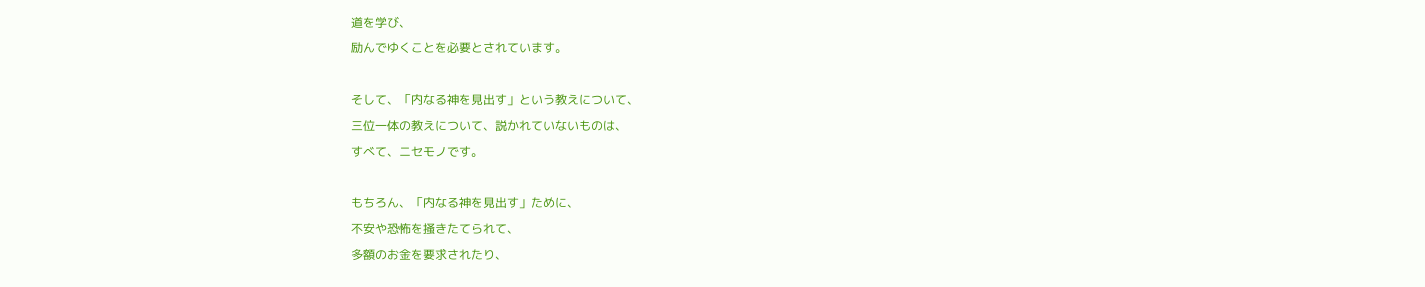道を学び、
励んでゆくことを必要とされています。

そして、「内なる神を見出す」という教えについて、
三位一体の教えについて、説かれていないものは、
すべて、ニセモノです。

もちろん、「内なる神を見出す」ために、
不安や恐怖を掻きたてられて、
多額のお金を要求されたり、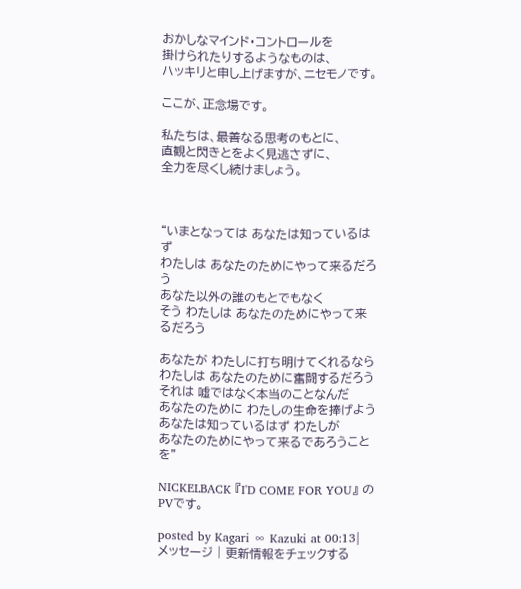おかしなマインド・コントロールを
掛けられたりするようなものは、
ハッキリと申し上げますが、ニセモノです。

ここが、正念場です。

私たちは、最善なる思考のもとに、
直観と閃きとをよく見逃さずに、
全力を尽くし続けましょう。



“いまとなっては あなたは知っているはず
わたしは あなたのためにやって来るだろう
あなた以外の誰のもとでもなく
そう わたしは あなたのためにやって来るだろう

あなたが わたしに打ち明けてくれるなら
わたしは あなたのために奮闘するだろう
それは 嘘ではなく本当のことなんだ
あなたのために わたしの生命を捧げよう
あなたは知っているはず わたしが
あなたのためにやって来るであろうことを”

NICKELBACK 『I'D COME FOR YOU』 のPVです。

posted by Kagari ∞ Kazuki at 00:13| メッセージ | 更新情報をチェックする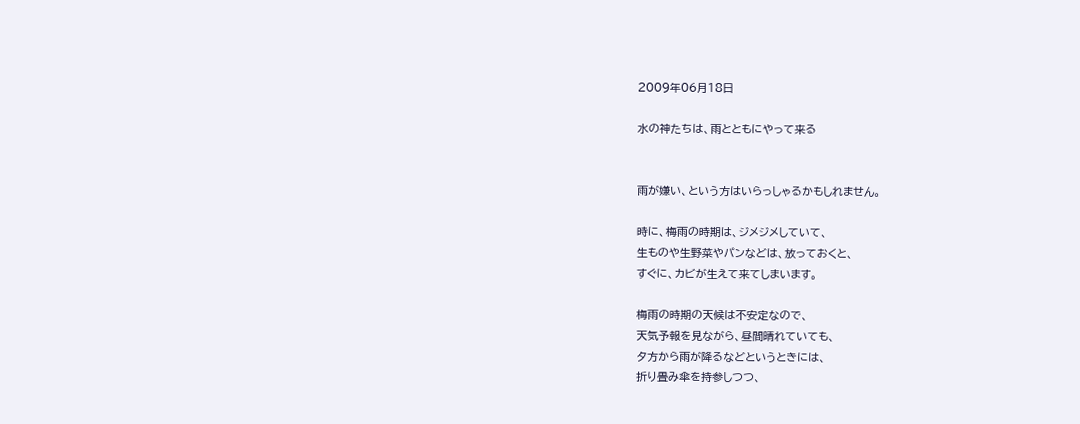2009年06月18日

水の神たちは、雨とともにやって来る


雨が嫌い、という方はいらっしゃるかもしれません。

時に、梅雨の時期は、ジメジメしていて、
生ものや生野菜やパンなどは、放っておくと、
すぐに、カビが生えて来てしまいます。

梅雨の時期の天候は不安定なので、
天気予報を見ながら、昼間晴れていても、
夕方から雨が降るなどというときには、
折り畳み傘を持参しつつ、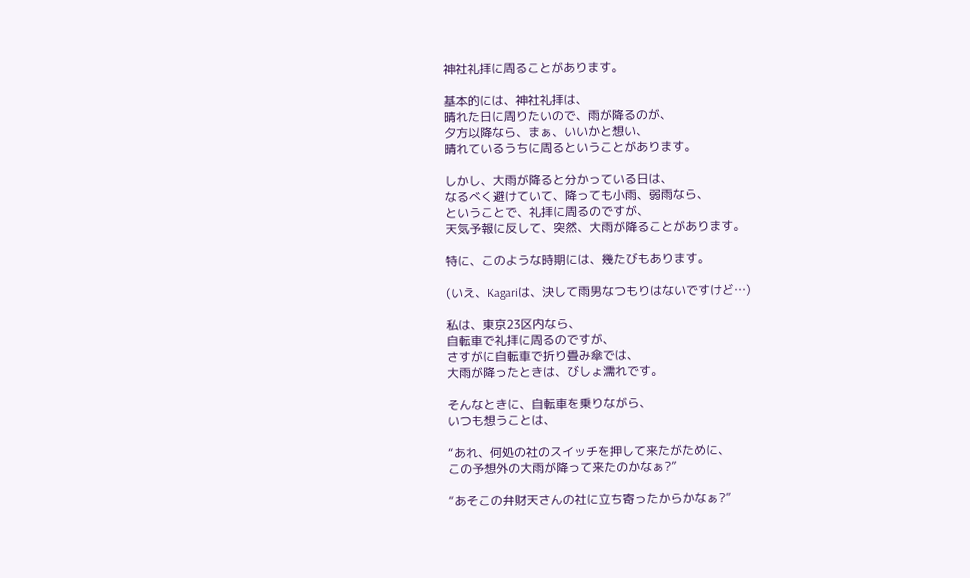神社礼拝に周ることがあります。

基本的には、神社礼拝は、
晴れた日に周りたいので、雨が降るのが、
夕方以降なら、まぁ、いいかと想い、
晴れているうちに周るということがあります。

しかし、大雨が降ると分かっている日は、
なるべく避けていて、降っても小雨、弱雨なら、
ということで、礼拝に周るのですが、
天気予報に反して、突然、大雨が降ることがあります。

特に、このような時期には、幾たびもあります。

(いえ、Kagariは、決して雨男なつもりはないですけど…)

私は、東京23区内なら、
自転車で礼拝に周るのですが、
さすがに自転車で折り畳み傘では、
大雨が降ったときは、びしょ濡れです。

そんなときに、自転車を乗りながら、
いつも想うことは、

“あれ、何処の社のスイッチを押して来たがために、
この予想外の大雨が降って来たのかなぁ?”

“あそこの弁財天さんの社に立ち寄ったからかなぁ?”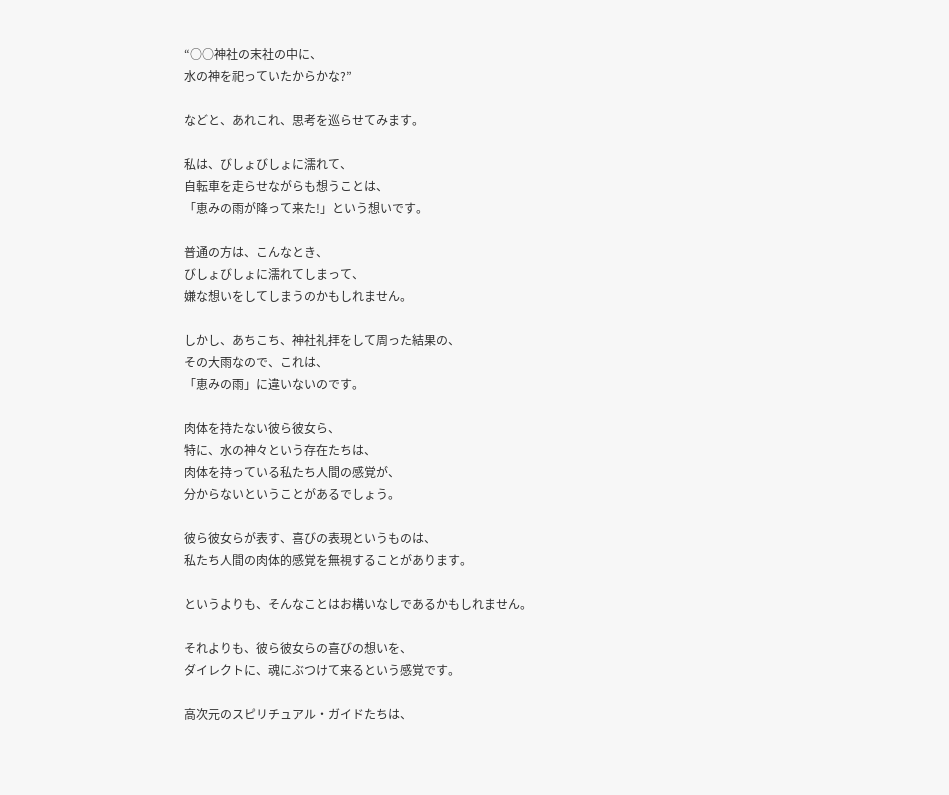“○○神社の末社の中に、
水の神を祀っていたからかな?”

などと、あれこれ、思考を巡らせてみます。

私は、びしょびしょに濡れて、
自転車を走らせながらも想うことは、
「恵みの雨が降って来た!」という想いです。

普通の方は、こんなとき、
びしょびしょに濡れてしまって、
嫌な想いをしてしまうのかもしれません。

しかし、あちこち、神社礼拝をして周った結果の、
その大雨なので、これは、
「恵みの雨」に違いないのです。

肉体を持たない彼ら彼女ら、
特に、水の神々という存在たちは、
肉体を持っている私たち人間の感覚が、
分からないということがあるでしょう。

彼ら彼女らが表す、喜びの表現というものは、
私たち人間の肉体的感覚を無視することがあります。

というよりも、そんなことはお構いなしであるかもしれません。

それよりも、彼ら彼女らの喜びの想いを、
ダイレクトに、魂にぶつけて来るという感覚です。

高次元のスピリチュアル・ガイドたちは、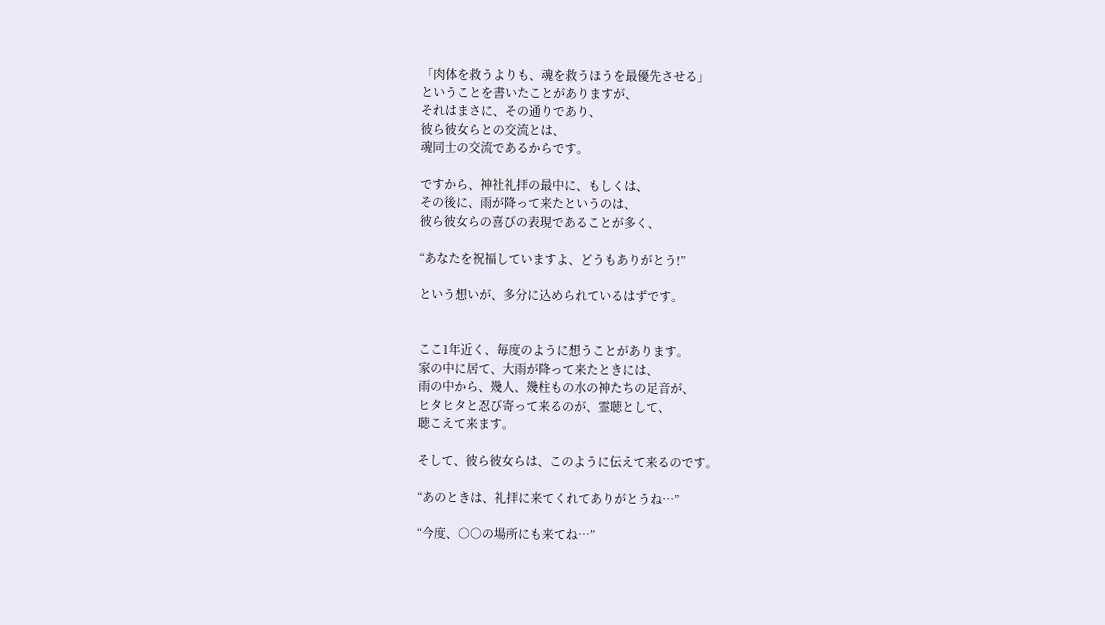「肉体を救うよりも、魂を救うほうを最優先させる」
ということを書いたことがありますが、
それはまさに、その通りであり、
彼ら彼女らとの交流とは、
魂同士の交流であるからです。

ですから、神社礼拝の最中に、もしくは、
その後に、雨が降って来たというのは、
彼ら彼女らの喜びの表現であることが多く、

“あなたを祝福していますよ、どうもありがとう!”

という想いが、多分に込められているはずです。


ここ1年近く、毎度のように想うことがあります。
家の中に居て、大雨が降って来たときには、
雨の中から、幾人、幾柱もの水の神たちの足音が、
ヒタヒタと忍び寄って来るのが、霊聴として、
聴こえて来ます。

そして、彼ら彼女らは、このように伝えて来るのです。

“あのときは、礼拝に来てくれてありがとうね…”

“今度、○○の場所にも来てね…”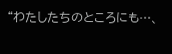“わたしたちのところにも…、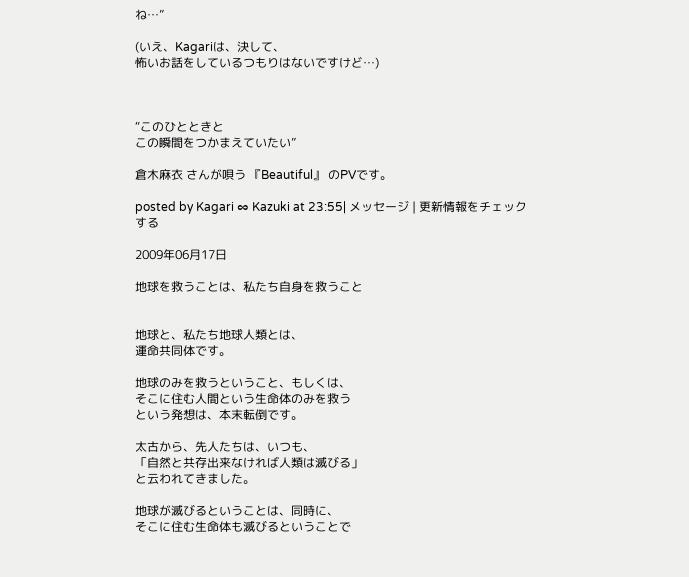ね…”

(いえ、Kagariは、決して、
怖いお話をしているつもりはないですけど…)



“このひとときと
この瞬間をつかまえていたい”

倉木麻衣 さんが唄う 『Beautiful』 のPVです。

posted by Kagari ∞ Kazuki at 23:55| メッセージ | 更新情報をチェックする

2009年06月17日

地球を救うことは、私たち自身を救うこと


地球と、私たち地球人類とは、
運命共同体です。

地球のみを救うということ、もしくは、
そこに住む人間という生命体のみを救う
という発想は、本末転倒です。

太古から、先人たちは、いつも、
「自然と共存出来なければ人類は滅びる」
と云われてきました。

地球が滅びるということは、同時に、
そこに住む生命体も滅びるということで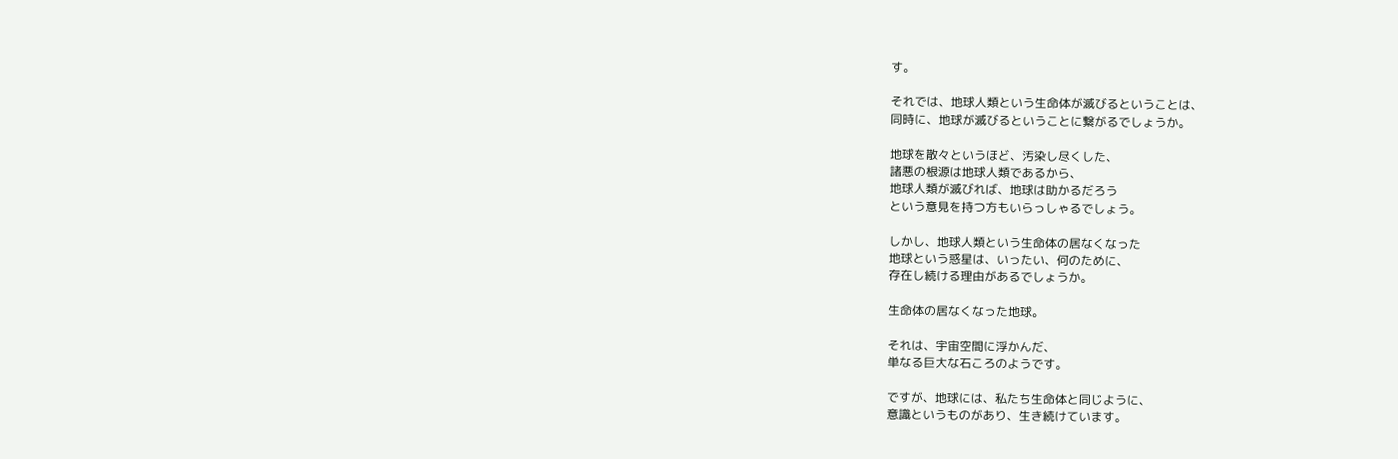す。

それでは、地球人類という生命体が滅びるということは、
同時に、地球が滅びるということに繋がるでしょうか。

地球を散々というほど、汚染し尽くした、
諸悪の根源は地球人類であるから、
地球人類が滅びれば、地球は助かるだろう
という意見を持つ方もいらっしゃるでしょう。

しかし、地球人類という生命体の居なくなった
地球という惑星は、いったい、何のために、
存在し続ける理由があるでしょうか。

生命体の居なくなった地球。

それは、宇宙空間に浮かんだ、
単なる巨大な石ころのようです。

ですが、地球には、私たち生命体と同じように、
意識というものがあり、生き続けています。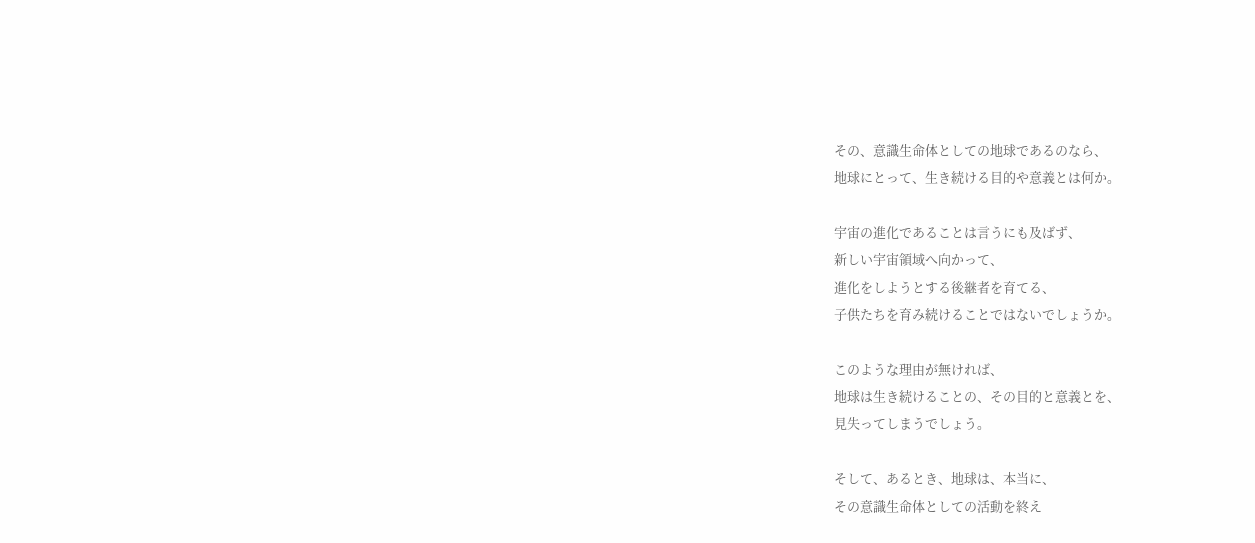その、意識生命体としての地球であるのなら、
地球にとって、生き続ける目的や意義とは何か。

宇宙の進化であることは言うにも及ばず、
新しい宇宙領域へ向かって、
進化をしようとする後継者を育てる、
子供たちを育み続けることではないでしょうか。

このような理由が無ければ、
地球は生き続けることの、その目的と意義とを、
見失ってしまうでしょう。

そして、あるとき、地球は、本当に、
その意識生命体としての活動を終え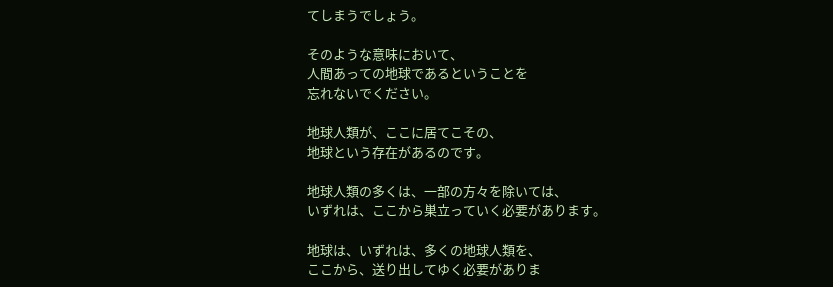てしまうでしょう。

そのような意味において、
人間あっての地球であるということを
忘れないでください。

地球人類が、ここに居てこその、
地球という存在があるのです。

地球人類の多くは、一部の方々を除いては、
いずれは、ここから巣立っていく必要があります。

地球は、いずれは、多くの地球人類を、
ここから、送り出してゆく必要がありま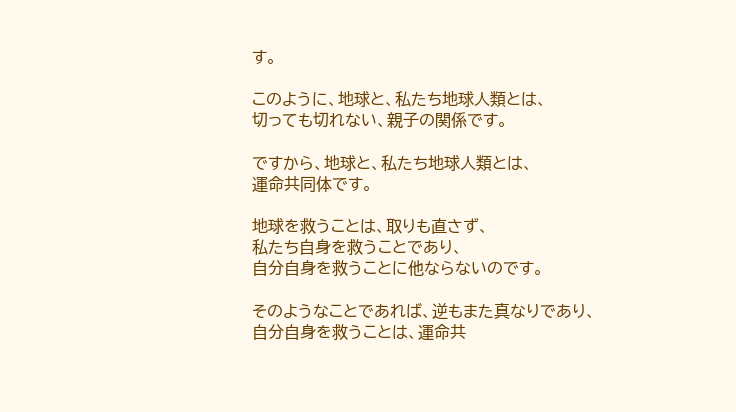す。

このように、地球と、私たち地球人類とは、
切っても切れない、親子の関係です。

ですから、地球と、私たち地球人類とは、
運命共同体です。

地球を救うことは、取りも直さず、
私たち自身を救うことであり、
自分自身を救うことに他ならないのです。

そのようなことであれば、逆もまた真なりであり、
自分自身を救うことは、運命共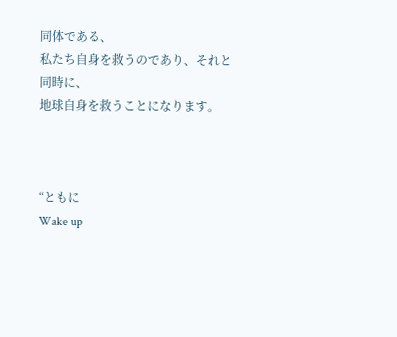同体である、
私たち自身を救うのであり、それと同時に、
地球自身を救うことになります。



“ともに
Wake up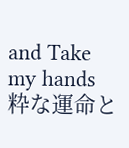and Take my hands
粋な運命と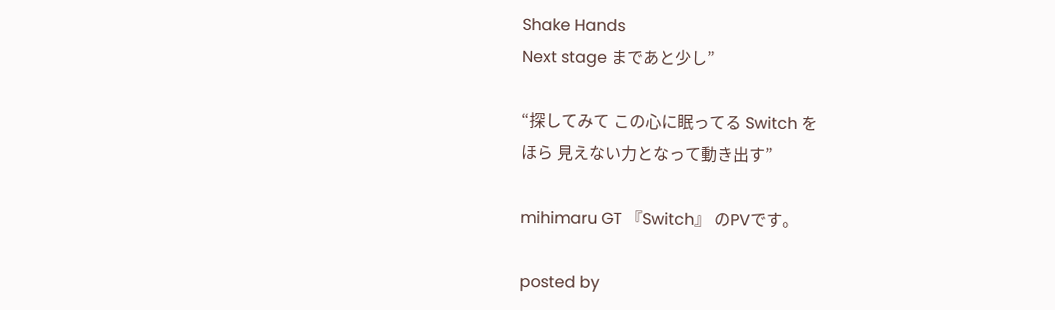Shake Hands
Next stage まであと少し”

“探してみて この心に眠ってる Switch を
ほら 見えない力となって動き出す”

mihimaru GT 『Switch』 のPVです。

posted by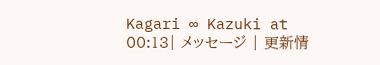Kagari ∞ Kazuki at 00:13| メッセージ | 更新情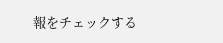報をチェックする